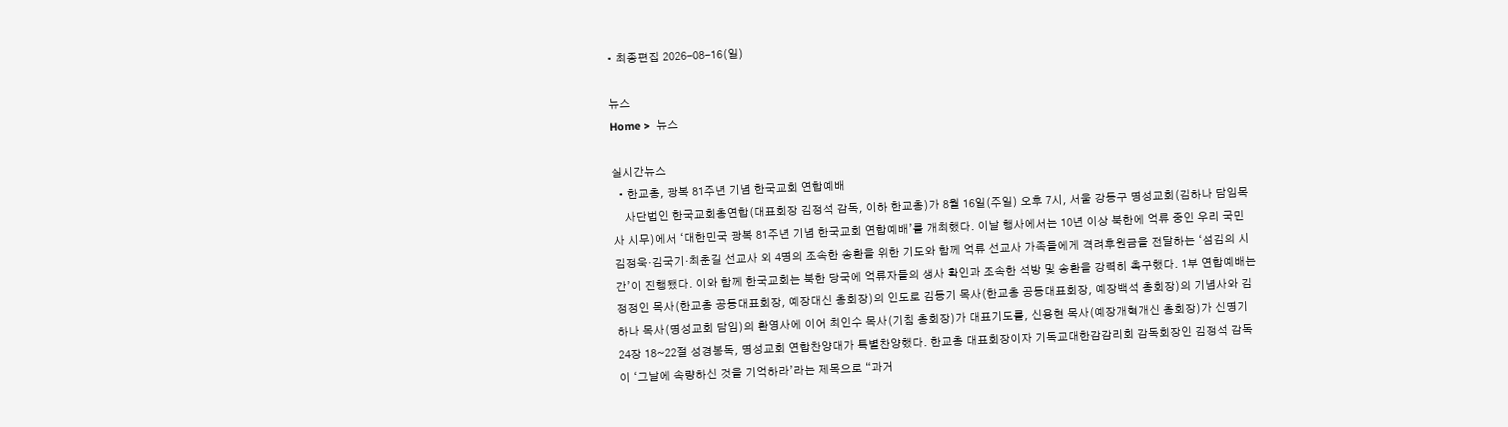• 최종편집 2026-08-16(일)

뉴스
Home >  뉴스

실시간뉴스
  • 한교총, 광복 81주년 기념 한국교회 연합예배
    사단법인 한국교회총연합(대표회장 김정석 감독, 이하 한교총)가 8월 16일(주일) 오후 7시, 서울 강동구 명성교회(김하나 담임목사 시무)에서 ‘대한민국 광복 81주년 기념 한국교회 연합예배’를 개최했다. 이날 행사에서는 10년 이상 북한에 억류 중인 우리 국민 김정욱·김국기·최춘길 선교사 외 4명의 조속한 송환을 위한 기도와 함께 억류 선교사 가족들에게 격려후원금을 전달하는 ‘섬김의 시간’이 진행됐다. 이와 함께 한국교회는 북한 당국에 억류자들의 생사 확인과 조속한 석방 및 송환을 강력히 촉구했다. 1부 연합예배는 정정인 목사(한교총 공동대표회장, 예장대신 총회장)의 인도로 김동기 목사(한교총 공동대표회장, 예장백석 총회장)의 기념사와 김하나 목사(명성교회 담임)의 환영사에 이어 최인수 목사(기침 총회장)가 대표기도를, 신용현 목사(예장개혁개신 총회장)가 신명기 24장 18~22절 성경봉독, 명성교회 연합찬양대가 특별찬양했다. 한교총 대표회장이자 기독교대한감감리회 감독회장인 김정석 감독이 ‘그날에 속량하신 것을 기억하라’라는 제목으로 “과거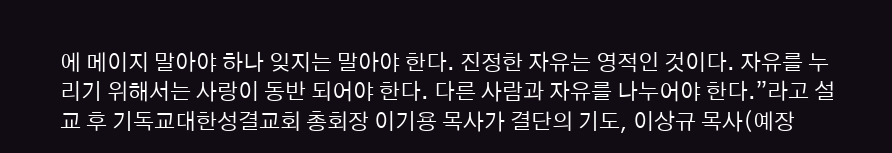에 메이지 말아야 하나 잊지는 말아야 한다. 진정한 자유는 영적인 것이다. 자유를 누리기 위해서는 사랑이 동반 되어야 한다. 다른 사람과 자유를 나누어야 한다.”라고 설교 후 기독교대한성결교회 총회장 이기용 목사가 결단의 기도, 이상규 목사(예장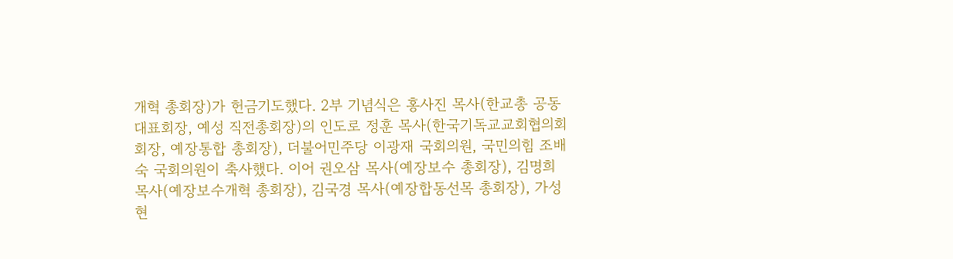개혁 총회장)가 헌금기도했다. 2부 기념식은 홍사진 목사(한교총 공동대표회장, 예성 직전총회장)의 인도로 정훈 목사(한국기독교교회협의회 회장, 예장통합 총회장), 더불어민주당 이광재 국회의원, 국민의힘 조배숙 국회의원이 축사했다. 이어 권오삼 목사(예장보수 총회장), 김명희 목사(예장보수개혁 총회장), 김국경 목사(예장합동선목 총회장), 가성현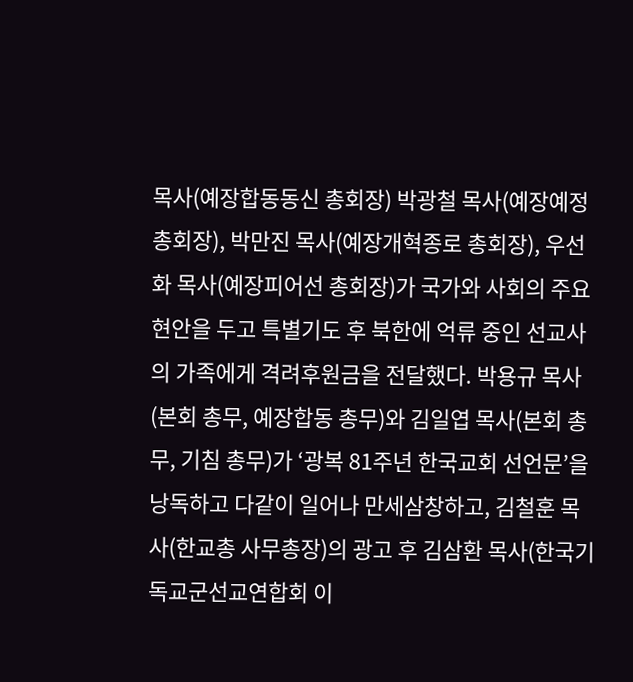목사(예장합동동신 총회장) 박광철 목사(예장예정 총회장), 박만진 목사(예장개혁종로 총회장), 우선화 목사(예장피어선 총회장)가 국가와 사회의 주요 현안을 두고 특별기도 후 북한에 억류 중인 선교사의 가족에게 격려후원금을 전달했다. 박용규 목사(본회 총무, 예장합동 총무)와 김일엽 목사(본회 총무, 기침 총무)가 ‘광복 81주년 한국교회 선언문’을 낭독하고 다같이 일어나 만세삼창하고, 김철훈 목사(한교총 사무총장)의 광고 후 김삼환 목사(한국기독교군선교연합회 이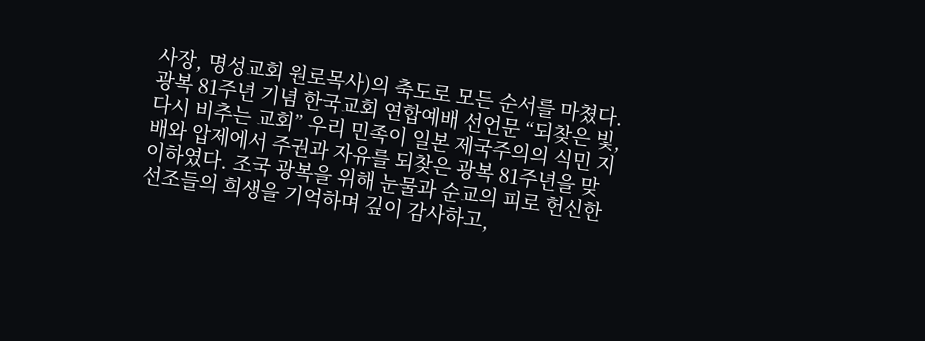사장, 명성교회 원로목사)의 축도로 모든 순서를 마쳤다. 광복 81주년 기념 한국교회 연합예배 선언문 “되찾은 빛, 다시 비추는 교회” 우리 민족이 일본 제국주의의 식민 지배와 압제에서 주권과 자유를 되찾은 광복 81주년을 맞이하였다. 조국 광복을 위해 눈물과 순교의 피로 헌신한 선조들의 희생을 기억하며 깊이 감사하고,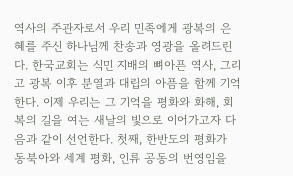역사의 주관자로서 우리 민족에게 광복의 은혜를 주신 하나님께 찬송과 영광을 올려드린다. 한국교회는 식민 지배의 뼈아픈 역사, 그리고 광복 이후 분열과 대립의 아픔을 함께 기억한다. 이제 우리는 그 기억을 평화와 화해, 회복의 길을 여는 새날의 빛으로 이어가고자 다음과 같이 선언한다. 첫째, 한반도의 평화가 동북아와 세계 평화, 인류 공동의 번영임을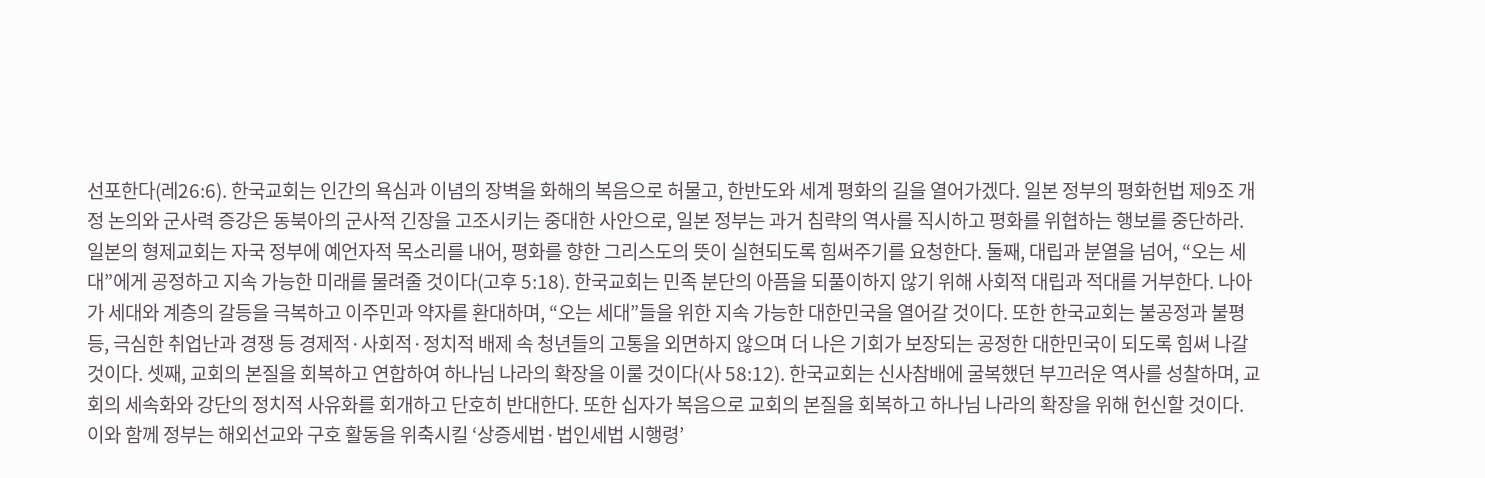선포한다(레26:6). 한국교회는 인간의 욕심과 이념의 장벽을 화해의 복음으로 허물고, 한반도와 세계 평화의 길을 열어가겠다. 일본 정부의 평화헌법 제9조 개정 논의와 군사력 증강은 동북아의 군사적 긴장을 고조시키는 중대한 사안으로, 일본 정부는 과거 침략의 역사를 직시하고 평화를 위협하는 행보를 중단하라. 일본의 형제교회는 자국 정부에 예언자적 목소리를 내어, 평화를 향한 그리스도의 뜻이 실현되도록 힘써주기를 요청한다. 둘째, 대립과 분열을 넘어, “오는 세대”에게 공정하고 지속 가능한 미래를 물려줄 것이다(고후 5:18). 한국교회는 민족 분단의 아픔을 되풀이하지 않기 위해 사회적 대립과 적대를 거부한다. 나아가 세대와 계층의 갈등을 극복하고 이주민과 약자를 환대하며, “오는 세대”들을 위한 지속 가능한 대한민국을 열어갈 것이다. 또한 한국교회는 불공정과 불평등, 극심한 취업난과 경쟁 등 경제적·사회적·정치적 배제 속 청년들의 고통을 외면하지 않으며 더 나은 기회가 보장되는 공정한 대한민국이 되도록 힘써 나갈 것이다. 셋째, 교회의 본질을 회복하고 연합하여 하나님 나라의 확장을 이룰 것이다(사 58:12). 한국교회는 신사참배에 굴복했던 부끄러운 역사를 성찰하며, 교회의 세속화와 강단의 정치적 사유화를 회개하고 단호히 반대한다. 또한 십자가 복음으로 교회의 본질을 회복하고 하나님 나라의 확장을 위해 헌신할 것이다. 이와 함께 정부는 해외선교와 구호 활동을 위축시킬 ‘상증세법·법인세법 시행령’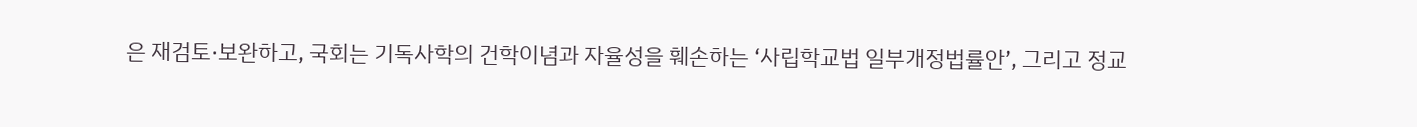은 재검토·보완하고, 국회는 기독사학의 건학이념과 자율성을 훼손하는 ‘사립학교법 일부개정법률안’, 그리고 정교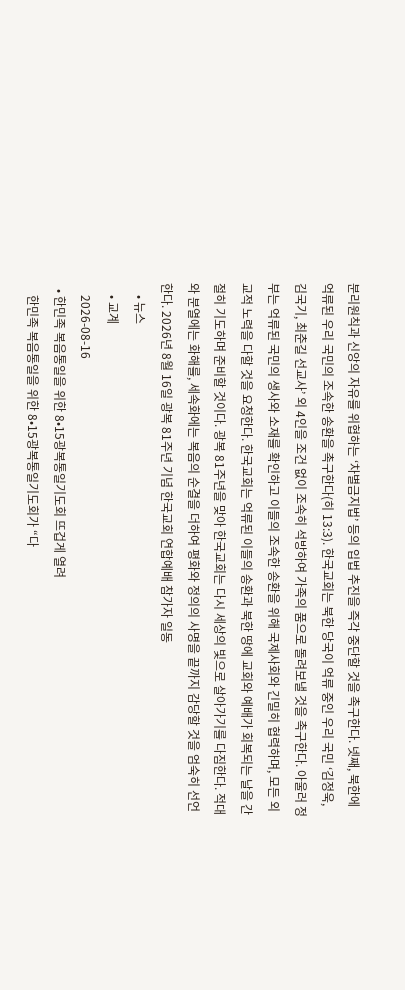분리원칙과 신앙의 자유를 위협하는 ‘차별금지법’ 등의 입법 추진을 즉각 중단할 것을 촉구한다. 넷째, 북한에 억류된 우리 국민의 조속한 송환을 촉구한다(히 13:3). 한국교회는 북한 당국이 억류 중인 우리 국민 ‘김정욱, 김국기, 최춘길 선교사’ 외 4인을 조건 없이 조속히 석방하여 가족의 품으로 돌려보낼 것을 촉구한다. 아울러 정부는 억류된 국민의 생사와 소재를 확인하고 이들의 조속한 송환을 위해 국제사회와 긴밀히 협력하며, 모든 외교적 노력을 다할 것을 요청한다. 한국교회는 억류된 이들의 송환과 북한 땅에 교회와 예배가 회복되는 날을 간절히 기도하며 준비할 것이다. 광복 81주년을 맞아 한국교회는 다시 세상의 빛으로 살아가기를 다짐한다. 적대와 분열에는 화해를, 세속화에는 복음의 순결을 더하여 평화와 정의의 사명을 끝까지 감당할 것을 엄숙히 선언한다. 2026년 8월 16일 광복 81주년 기념 한국교회 연합예배 참가자 일동
    • 뉴스
    • 교계
    2026-08-16
  • 한민족 복음통일을 위한 8•15광복통일기도회 뜨겁게 열려
    한민족 복음통일을 위한 8•15광복통일기도회가 “다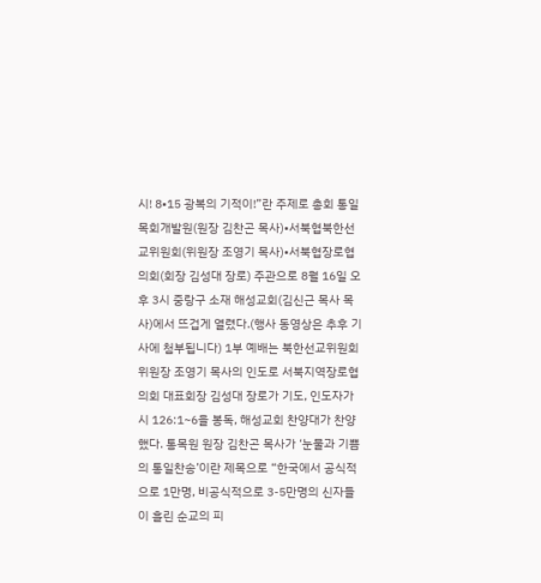시! 8•15 광복의 기적이!”란 주제로 총회 통일목회개발원(원장 김찬곤 목사)•서북협북한선교위원회(위원장 조영기 목사)•서북협장로협의회(회장 김성대 장로) 주관으로 8월 16일 오후 3시 중랑구 소재 해성교회(김신근 목사 목사)에서 뜨겁게 열렸다.(행사 동영상은 추후 기사에 첨부됩니다) 1부 예배는 북한선교위원회 위원장 조영기 목사의 인도로 서북지역장로협의회 대표회장 김성대 장로가 기도, 인도자가 시 126:1~6을 봉독, 해성교회 찬양대가 찬양했다. 통목원 원장 김찬곤 목사가 ‘눈물과 기쁨의 통일찬송’이란 제목으로 “한국에서 공식적으로 1만명, 비공식적으로 3-5만명의 신자들이 흘린 순교의 피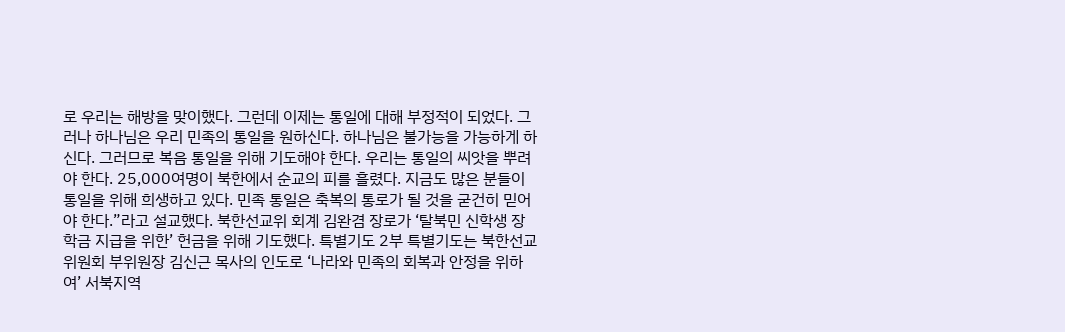로 우리는 해방을 맞이했다. 그런데 이제는 통일에 대해 부정적이 되었다. 그러나 하나님은 우리 민족의 통일을 원하신다. 하나님은 불가능을 가능하게 하신다. 그러므로 복음 통일을 위해 기도해야 한다. 우리는 통일의 씨앗을 뿌려야 한다. 25,000여명이 북한에서 순교의 피를 흘렸다. 지금도 많은 분들이 통일을 위해 희생하고 있다. 민족 통일은 축복의 통로가 될 것을 굳건히 믿어야 한다.”라고 설교했다. 북한선교위 회계 김완겸 장로가 ‘탈북민 신학생 장학금 지급을 위한’ 헌금을 위해 기도했다. 특별기도 2부 특별기도는 북한선교위원회 부위원장 김신근 목사의 인도로 ‘나라와 민족의 회복과 안정을 위하여’ 서북지역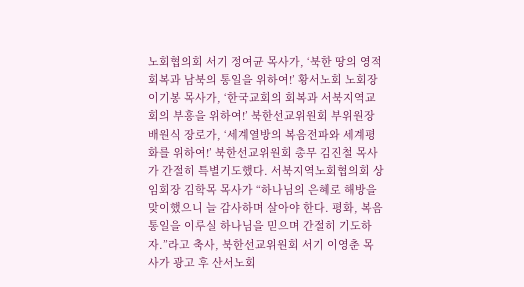노회협의회 서기 정여균 목사가, ‘북한 땅의 영적 회복과 남북의 통일을 위하여!’ 황서노회 노회장 이기봉 목사가, ‘한국교회의 회복과 서북지역교회의 부흥을 위하여!’ 북한선교위원회 부위원장 배원식 장로가, ‘세계열방의 복음전파와 세계평화를 위하여!’ 북한선교위원회 총무 김진철 목사가 간절히 특별기도했다. 서북지역노회협의회 상임회장 김학목 목사가 “하나님의 은혜로 해방을 맞이했으니 늘 감사하며 살아야 한다. 평화, 복음 통일을 이루실 하나님을 믿으며 간절히 기도하자.”라고 축사, 북한선교위원회 서기 이영춘 목사가 광고 후 산서노회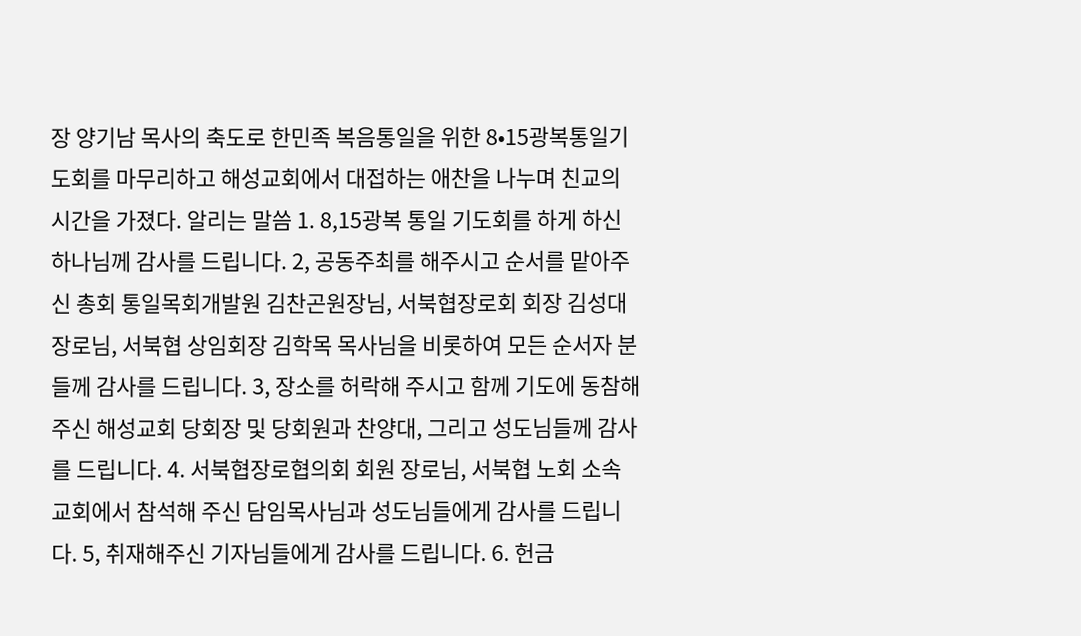장 양기남 목사의 축도로 한민족 복음통일을 위한 8•15광복통일기도회를 마무리하고 해성교회에서 대접하는 애찬을 나누며 친교의 시간을 가졌다. 알리는 말씀 1. 8,15광복 통일 기도회를 하게 하신 하나님께 감사를 드립니다. 2, 공동주최를 해주시고 순서를 맡아주신 총회 통일목회개발원 김찬곤원장님, 서북협장로회 회장 김성대장로님, 서북협 상임회장 김학목 목사님을 비롯하여 모든 순서자 분들께 감사를 드립니다. 3, 장소를 허락해 주시고 함께 기도에 동참해 주신 해성교회 당회장 및 당회원과 찬양대, 그리고 성도님들께 감사를 드립니다. 4. 서북협장로협의회 회원 장로님, 서북협 노회 소속 교회에서 참석해 주신 담임목사님과 성도님들에게 감사를 드립니다. 5, 취재해주신 기자님들에게 감사를 드립니다. 6. 헌금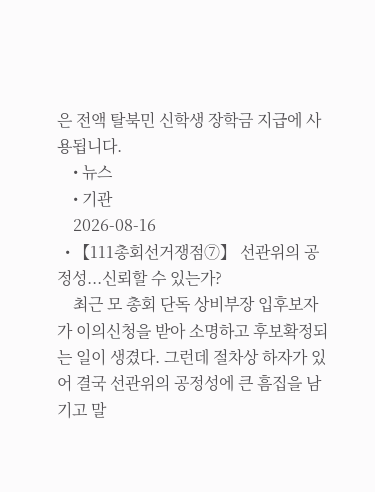은 전액 탈북민 신학생 장학금 지급에 사용됩니다.
    • 뉴스
    • 기관
    2026-08-16
  • 【111총회선거쟁점⑦】 선관위의 공정성...신뢰할 수 있는가?
    최근 모 총회 단독 상비부장 입후보자가 이의신청을 받아 소명하고 후보확정되는 일이 생겼다. 그런데 절차상 하자가 있어 결국 선관위의 공정성에 큰 흠집을 남기고 말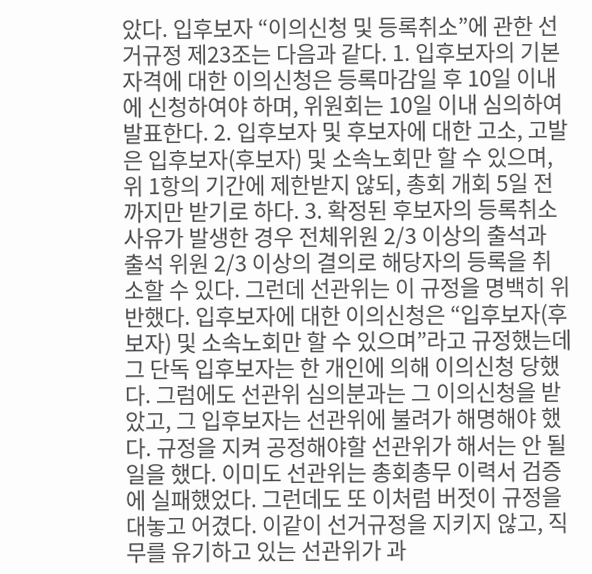았다. 입후보자 “이의신청 및 등록취소”에 관한 선거규정 제23조는 다음과 같다. 1. 입후보자의 기본 자격에 대한 이의신청은 등록마감일 후 10일 이내에 신청하여야 하며, 위원회는 10일 이내 심의하여 발표한다. 2. 입후보자 및 후보자에 대한 고소, 고발은 입후보자(후보자) 및 소속노회만 할 수 있으며, 위 1항의 기간에 제한받지 않되, 총회 개회 5일 전까지만 받기로 하다. 3. 확정된 후보자의 등록취소 사유가 발생한 경우 전체위원 2/3 이상의 출석과 출석 위원 2/3 이상의 결의로 해당자의 등록을 취소할 수 있다. 그런데 선관위는 이 규정을 명백히 위반했다. 입후보자에 대한 이의신청은 “입후보자(후보자) 및 소속노회만 할 수 있으며”라고 규정했는데 그 단독 입후보자는 한 개인에 의해 이의신청 당했다. 그럼에도 선관위 심의분과는 그 이의신청을 받았고, 그 입후보자는 선관위에 불려가 해명해야 했다. 규정을 지켜 공정해야할 선관위가 해서는 안 될 일을 했다. 이미도 선관위는 총회총무 이력서 검증에 실패했었다. 그런데도 또 이처럼 버젓이 규정을 대놓고 어겼다. 이같이 선거규정을 지키지 않고, 직무를 유기하고 있는 선관위가 과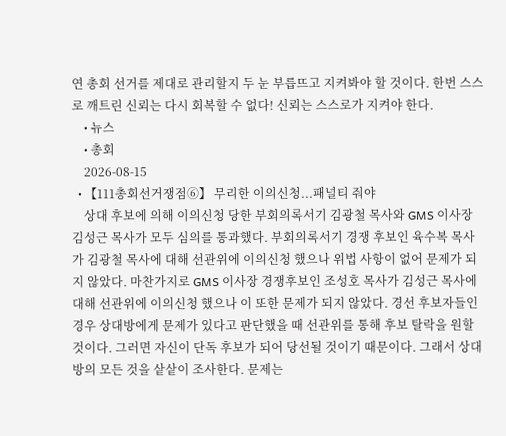연 총회 선거를 제대로 관리할지 두 눈 부릅뜨고 지켜봐야 할 것이다. 한번 스스로 깨트린 신뢰는 다시 회복할 수 없다! 신뢰는 스스로가 지켜야 한다.
    • 뉴스
    • 총회
    2026-08-15
  • 【111총회선거쟁점⑥】 무리한 이의신청...패널티 줘야
    상대 후보에 의해 이의신청 당한 부회의록서기 김광철 목사와 GMS 이사장 김성근 목사가 모두 심의를 통과했다. 부회의록서기 경쟁 후보인 육수복 목사가 김광철 목사에 대해 선관위에 이의신청 했으나 위법 사항이 없어 문제가 되지 않았다. 마찬가지로 GMS 이사장 경쟁후보인 조성호 목사가 김성근 목사에 대해 선관위에 이의신청 했으나 이 또한 문제가 되지 않았다. 경선 후보자들인 경우 상대방에게 문제가 있다고 판단했을 때 선관위를 통해 후보 탈락을 원할 것이다. 그러면 자신이 단독 후보가 되어 당선될 것이기 때문이다. 그래서 상대방의 모든 것을 샅샅이 조사한다. 문제는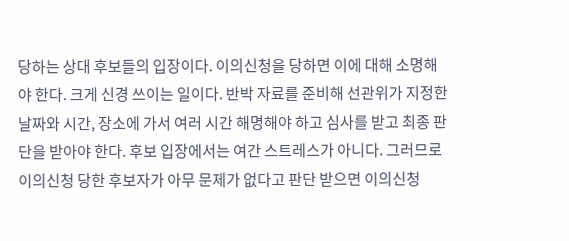당하는 상대 후보들의 입장이다. 이의신청을 당하면 이에 대해 소명해야 한다. 크게 신경 쓰이는 일이다. 반박 자료를 준비해 선관위가 지정한 날짜와 시간, 장소에 가서 여러 시간 해명해야 하고 심사를 받고 최종 판단을 받아야 한다. 후보 입장에서는 여간 스트레스가 아니다. 그러므로 이의신청 당한 후보자가 아무 문제가 없다고 판단 받으면 이의신청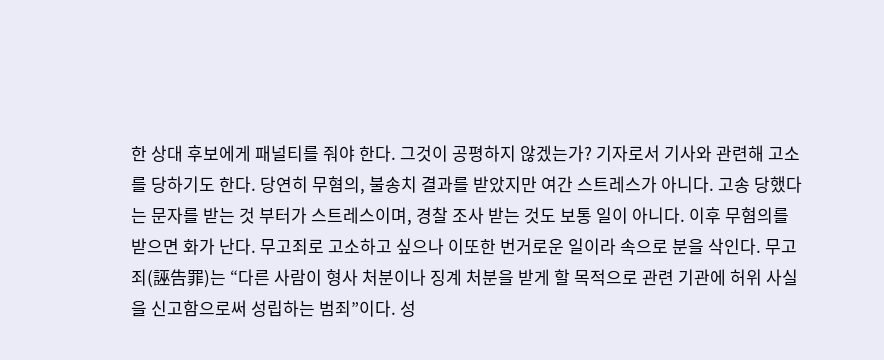한 상대 후보에게 패널티를 줘야 한다. 그것이 공평하지 않겠는가? 기자로서 기사와 관련해 고소를 당하기도 한다. 당연히 무혐의, 불송치 결과를 받았지만 여간 스트레스가 아니다. 고송 당했다는 문자를 받는 것 부터가 스트레스이며, 경찰 조사 받는 것도 보통 일이 아니다. 이후 무혐의를 받으면 화가 난다. 무고죄로 고소하고 싶으나 이또한 번거로운 일이라 속으로 분을 삭인다. 무고죄(誣告罪)는 “다른 사람이 형사 처분이나 징계 처분을 받게 할 목적으로 관련 기관에 허위 사실을 신고함으로써 성립하는 범죄”이다. 성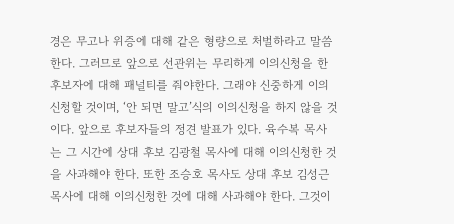경은 무고나 위증에 대해 같은 형량으로 처벌하라고 말씀한다. 그러므로 앞으로 선관위는 무리하게 이의신청을 한 후보자에 대해 패널티를 줘야한다. 그래야 신중하게 이의신청할 것이며, ‘안 되면 말고’식의 이의신청을 하지 않을 것이다. 앞으로 후보자들의 정견 발표가 있다. 육수복 목사는 그 시간에 상대 후보 김광철 목사에 대해 이의신청한 것을 사과해야 한다. 또한 조승호 목사도 상대 후보 김성근 목사에 대해 이의신청한 것에 대해 사과해야 한다. 그것이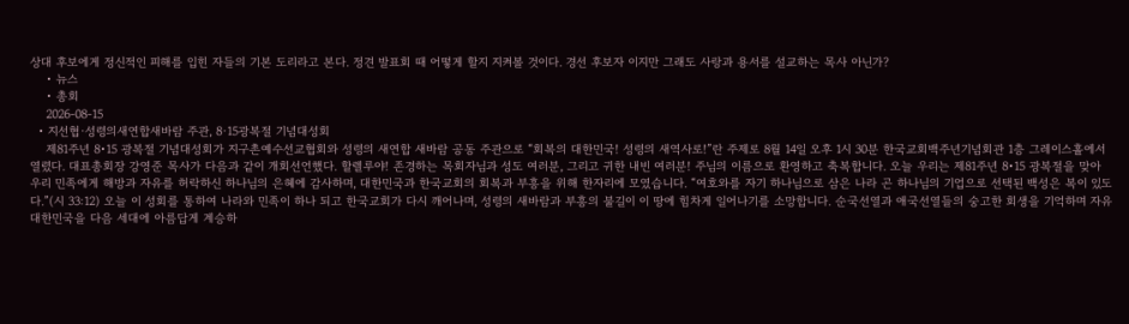상대 후보에게 정신적인 피해를 입힌 자들의 기본 도리라고 본다. 정견 발표회 때 어떻게 할지 지켜볼 것이다. 경선 후보자 이지만 그래도 사랑과 용서를 설교하는 목사 아닌가?
    • 뉴스
    • 총회
    2026-08-15
  • 지선협·성령의새연합새바람 주관, 8·15광복절 기념대성회
    제81주년 8•15 광복절 기념대성회가 지구촌예수선교협회와 성령의 새연합 새바람 공동 주관으로 “회복의 대한민국! 성령의 새역사로!”란 주제로 8월 14일 오후 1시 30분 한국교회백주년기념회관 1층 그레이스홀에서 열렸다. 대표총회장 강영준 목사가 다음과 같이 개회선언했다. 할렐루야! 존경하는 목회자님과 성도 여러분, 그리고 귀한 내빈 여러분! 주님의 이름으로 환영하고 축복합니다. 오늘 우리는 제81주년 8•15 광복절을 맞아 우리 민족에게 해방과 자유를 허락하신 하나님의 은혜에 감사하며, 대한민국과 한국교회의 회복과 부흥을 위해 한자리에 모였습니다. “여호와를 자기 하나님으로 삼은 나라 곤 하나님의 기업으로 선택된 백성은 복이 있도다.”(시 33:12) 오늘 이 성회를 통하여 나라와 민족이 하나 되고 한국교회가 다시 깨어나며, 성령의 새바람과 부흥의 불길이 이 땅에 힘차게 일어나기를 소망합니다. 순국선열과 애국선열들의 숭고한 회생을 기억하며 자유 대한민국을 다음 세대에 아름답게 계승하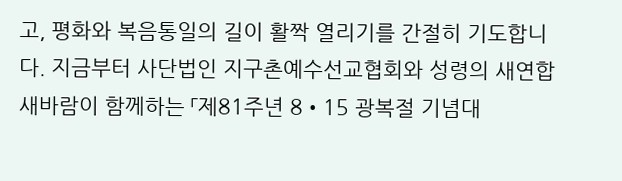고, 평화와 복음통일의 길이 활짝 열리기를 간절히 기도합니다. 지금부터 사단법인 지구촌예수선교협회와 성령의 새연합 새바람이 함께하는 「제81주년 8•15 광복절 기념대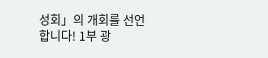성회」의 개회를 선언합니다! 1부 광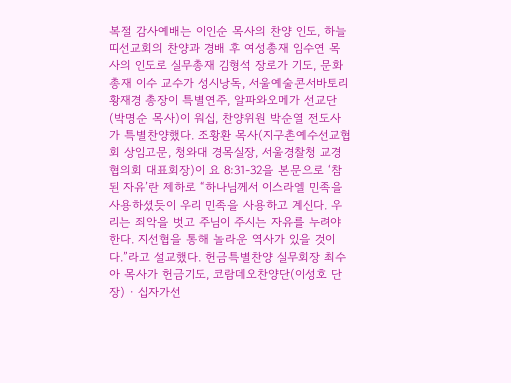복절 감사예배는 이인순 목사의 찬양 인도, 하늘띠선교회의 찬양과 경배 후 여성총재 임수연 목사의 인도로 실무총재 김형석 장로가 기도, 문화총재 이수 교수가 성시낭독, 서울예술콘서바토리 황재경 총장이 특별연주, 알파와오메가 선교단(박명순 목사)이 워십, 찬양위원 박순열 전도사가 특별찬양했다. 조황환 목사(지구촌예수선교협회 상임고문, 청와대 경목실장, 서울경찰청 교경협의회 대표회장)이 요 8:31-32을 본문으로 ‘참된 자유’란 제하로 “하나님께서 이스라엘 민족을 사용하셨듯이 우리 민족을 사용하고 계신다. 우리는 죄악을 벗고 주님이 주시는 자유를 누려야 한다. 지선협을 통해 놀라운 역사가 있을 것이다.”라고 설교했다. 헌금특별찬양 실무회장 최수아 목사가 헌금기도, 코람데오찬양단(이성호 단장) · 십자가선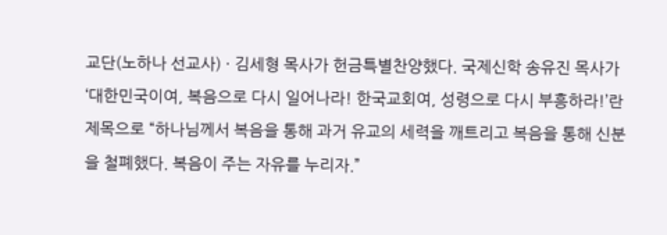교단(노하나 선교사) · 김세형 목사가 헌금특별찬양했다. 국제신학 송유진 목사가 ‘대한민국이여, 복음으로 다시 일어나라! 한국교회여, 성령으로 다시 부흥하라!’란 제목으로 “하나님께서 복음을 통해 과거 유교의 세력을 깨트리고 복음을 통해 신분을 철폐했다. 복음이 주는 자유를 누리자.”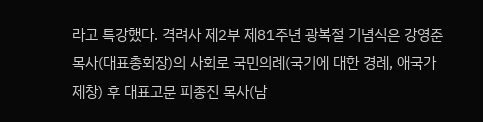라고 특강했다. 격려사 제2부 제81주년 광복절 기념식은 강영준 목사(대표총회장)의 사회로 국민의례(국기에 대한 경례, 애국가 제창) 후 대표고문 피종진 목사(남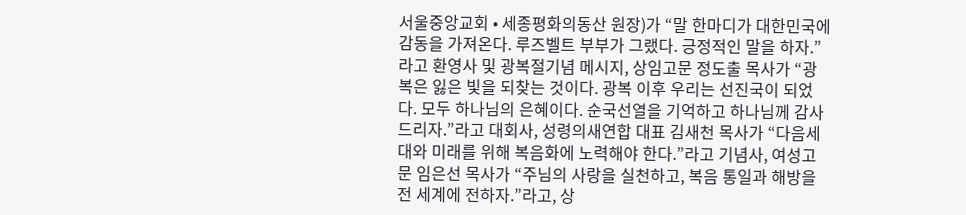서울중앙교회 • 세종평화의동산 원장)가 “말 한마디가 대한민국에 감동을 가져온다. 루즈벨트 부부가 그랬다. 긍정적인 말을 하자.”라고 환영사 및 광복절기념 메시지, 상임고문 정도출 목사가 “광복은 잃은 빛을 되찾는 것이다. 광복 이후 우리는 선진국이 되었다. 모두 하나님의 은혜이다. 순국선열을 기억하고 하나님께 감사드리자.”라고 대회사, 성령의새연합 대표 김새천 목사가 “다음세대와 미래를 위해 복음화에 노력해야 한다.”라고 기념사, 여성고문 임은선 목사가 “주님의 사랑을 실천하고, 복음 통일과 해방을 전 세계에 전하자.”라고, 상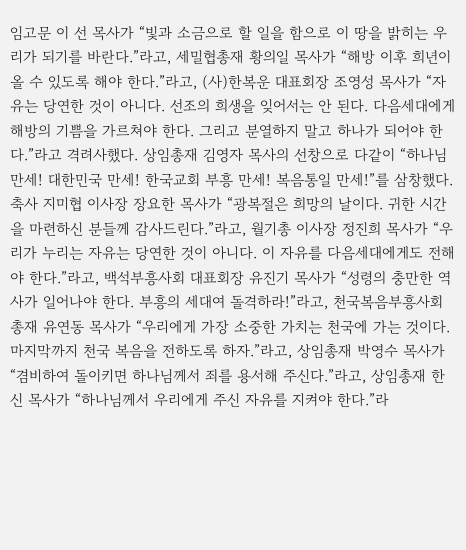임고문 이 선 목사가 “빛과 소금으로 할 일을 함으로 이 땅을 밝히는 우리가 되기를 바란다.”라고, 세밀협총재 황의일 목사가 “해방 이후 희년이 올 수 있도록 해야 한다.”라고, (사)한복운 대표회장 조영성 목사가 “자유는 당연한 것이 아니다. 선조의 희생을 잊어서는 안 된다. 다음세대에게 해방의 기쁨을 가르쳐야 한다. 그리고 분열하지 말고 하나가 되어야 한다.”라고 격려사했다. 상임총재 김영자 목사의 선창으로 다같이 “하나님 만세! 대한민국 만세! 한국교회 부흥 만세! 복음통일 만세!”를 삼창했다. 축사 지미협 이사장 장요한 목사가 “광복절은 희망의 날이다. 귀한 시간을 마련하신 분들께 감사드린다.”라고, 월기총 이사장 정진희 목사가 “우리가 누리는 자유는 당연한 것이 아니다. 이 자유를 다음세대에게도 전해야 한다.”라고, 백석부흥사회 대표회장 유진기 목사가 “성령의 충만한 역사가 일어나야 한다. 부흥의 세대여 돌격하라!”라고, 천국복음부흥사회 총재 유연동 목사가 “우리에게 가장 소중한 가치는 천국에 가는 것이다. 마지막까지 천국 복음을 전하도록 하자.”라고, 상임총재 박영수 목사가 “겸비하여 돌이키면 하나님께서 죄를 용서해 주신다.”라고, 상임총재 한신 목사가 “하나님께서 우리에게 주신 자유를 지켜야 한다.”라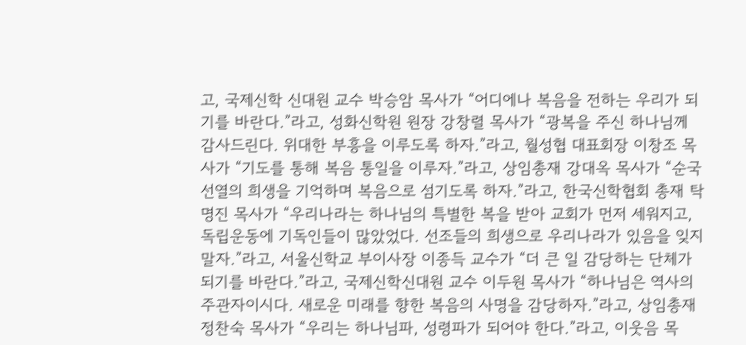고, 국제신학 신대원 교수 박승암 목사가 “어디에나 복음을 전하는 우리가 되기를 바란다.”라고, 성화신학원 원장 강창렬 목사가 “광복을 주신 하나님께 감사드린다. 위대한 부흥을 이루도록 하자.”라고, 월성협 대표회장 이창조 목사가 “기도를 통해 복음 통일을 이루자.”라고, 상임총재 강대옥 목사가 “순국 선열의 희생을 기억하며 복음으로 섬기도록 하자.”라고, 한국신학협회 총재 탁명진 목사가 “우리나라는 하나님의 특별한 복을 받아 교회가 먼저 세워지고, 독립운동에 기독인들이 많았었다. 선조들의 희생으로 우리나라가 있음을 잊지 말자.”라고, 서울신학교 부이사장 이종득 교수가 “더 큰 일 감당하는 단체가 되기를 바란다.”라고, 국제신학신대원 교수 이두원 목사가 “하나님은 역사의 주관자이시다. 새로운 미래를 향한 복음의 사명을 감당하자.”라고, 상임총재 정찬숙 목사가 “우리는 하나님파, 성령파가 되어야 한다.”라고, 이웃음 목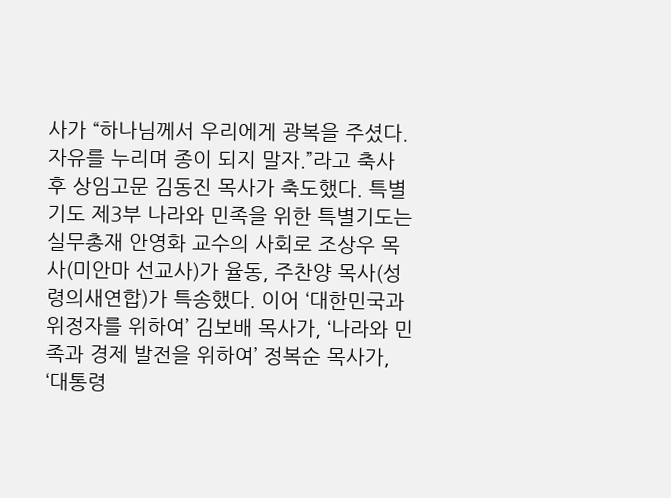사가 “하나님께서 우리에게 광복을 주셨다. 자유를 누리며 종이 되지 말자.”라고 축사 후 상임고문 김동진 목사가 축도했다. 특별기도 제3부 나라와 민족을 위한 특별기도는실무총재 안영화 교수의 사회로 조상우 목사(미안마 선교사)가 율동, 주찬양 목사(성령의새연합)가 특송했다. 이어 ‘대한민국과 위정자를 위하여’ 김보배 목사가, ‘나라와 민족과 경제 발전을 위하여’ 정복순 목사가, ‘대통령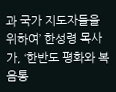과 국가 지도자들을 위하여’ 한성령 목사가, ‘한반도 평화와 복음통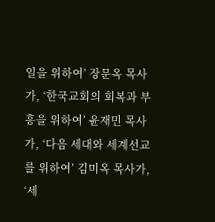일을 위하여’ 장문옥 목사가, ‘한국교회의 회복과 부흥을 위하여’ 윤재민 목사가, ‘다음 세대와 세계선교를 위하여’ 김미옥 목사가, ‘세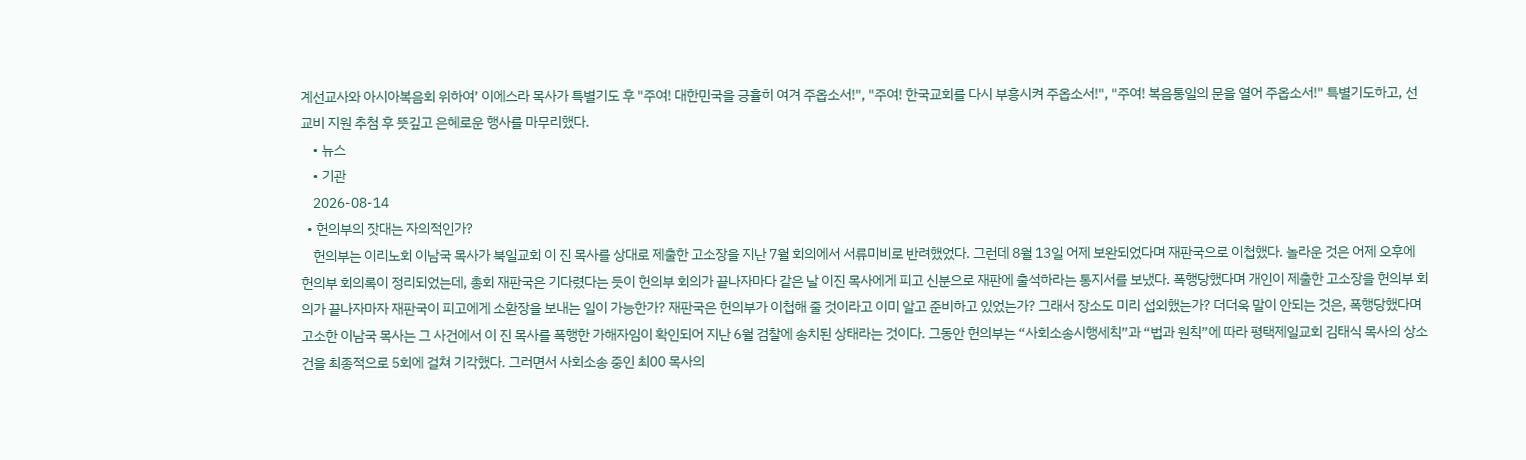계선교사와 아시아복음회 위하여’ 이에스라 목사가 특별기도 후 "주여! 대한민국을 긍휼히 여겨 주옵소서!", "주여! 한국교회를 다시 부흥시켜 주옵소서!", "주여! 복음통일의 문을 열어 주옵소서!" 특별기도하고, 선교비 지원 추첨 후 뜻깊고 은혜로운 행사를 마무리했다.
    • 뉴스
    • 기관
    2026-08-14
  • 헌의부의 잣대는 자의적인가?
    헌의부는 이리노회 이남국 목사가 북일교회 이 진 목사를 상대로 제출한 고소장을 지난 7월 회의에서 서류미비로 반려했었다. 그런데 8월 13일 어제 보완되었다며 재판국으로 이첩했다. 놀라운 것은 어제 오후에 헌의부 회의록이 정리되었는데, 총회 재판국은 기다렸다는 듯이 헌의부 회의가 끝나자마다 같은 날 이진 목사에게 피고 신분으로 재판에 출석하라는 통지서를 보냈다. 폭행당했다며 개인이 제출한 고소장을 헌의부 회의가 끝나자마자 재판국이 피고에게 소환장을 보내는 일이 가능한가? 재판국은 헌의부가 이첩해 줄 것이라고 이미 알고 준비하고 있었는가? 그래서 장소도 미리 섭외했는가? 더더욱 말이 안되는 것은, 폭행당했다며 고소한 이남국 목사는 그 사건에서 이 진 목사를 폭행한 가해자임이 확인되어 지난 6월 검찰에 송치된 상태라는 것이다. 그동안 헌의부는 “사회소송시행세칙”과 “법과 원칙”에 따라 평택제일교회 김태식 목사의 상소건을 최종적으로 5회에 걸쳐 기각했다. 그러면서 사회소송 중인 최00 목사의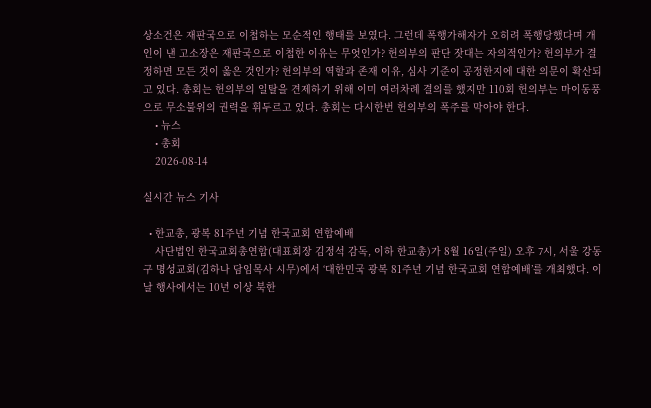상소건은 재판국으로 이첩하는 모순적인 행태를 보였다. 그런데 폭행가해자가 오히려 폭행당했다며 개인이 낸 고소장은 재판국으로 이첩한 이유는 무엇인가? 헌의부의 판단 잣대는 자의적인가? 헌의부가 결정하면 모든 것이 옳은 것인가? 헌의부의 역할과 존재 이유, 심사 기준이 공정한지에 대한 의문이 확산되고 있다. 총회는 헌의부의 일탈을 견제하기 위해 이미 여러차례 결의를 했지만 110회 헌의부는 마이동풍으로 무소불위의 권력을 휘두르고 있다. 총회는 다시한번 헌의부의 폭주를 막아야 한다.
    • 뉴스
    • 총회
    2026-08-14

실시간 뉴스 기사

  • 한교총, 광복 81주년 기념 한국교회 연합예배
    사단법인 한국교회총연합(대표회장 김정석 감독, 이하 한교총)가 8월 16일(주일) 오후 7시, 서울 강동구 명성교회(김하나 담임목사 시무)에서 ‘대한민국 광복 81주년 기념 한국교회 연합예배’를 개최했다. 이날 행사에서는 10년 이상 북한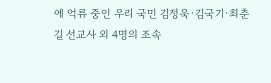에 억류 중인 우리 국민 김정욱·김국기·최춘길 선교사 외 4명의 조속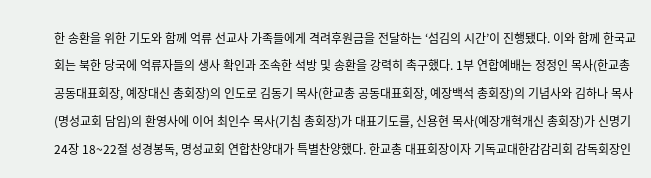한 송환을 위한 기도와 함께 억류 선교사 가족들에게 격려후원금을 전달하는 ‘섬김의 시간’이 진행됐다. 이와 함께 한국교회는 북한 당국에 억류자들의 생사 확인과 조속한 석방 및 송환을 강력히 촉구했다. 1부 연합예배는 정정인 목사(한교총 공동대표회장, 예장대신 총회장)의 인도로 김동기 목사(한교총 공동대표회장, 예장백석 총회장)의 기념사와 김하나 목사(명성교회 담임)의 환영사에 이어 최인수 목사(기침 총회장)가 대표기도를, 신용현 목사(예장개혁개신 총회장)가 신명기 24장 18~22절 성경봉독, 명성교회 연합찬양대가 특별찬양했다. 한교총 대표회장이자 기독교대한감감리회 감독회장인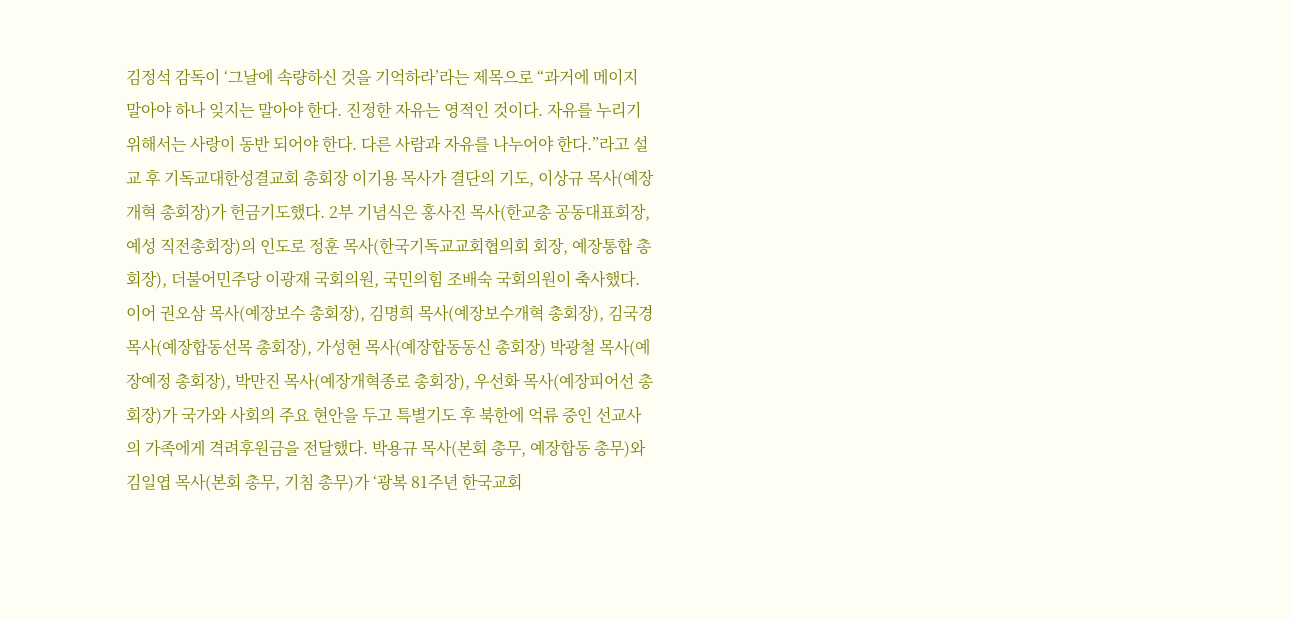김정석 감독이 ‘그날에 속량하신 것을 기억하라’라는 제목으로 “과거에 메이지 말아야 하나 잊지는 말아야 한다. 진정한 자유는 영적인 것이다. 자유를 누리기 위해서는 사랑이 동반 되어야 한다. 다른 사람과 자유를 나누어야 한다.”라고 설교 후 기독교대한성결교회 총회장 이기용 목사가 결단의 기도, 이상규 목사(예장개혁 총회장)가 헌금기도했다. 2부 기념식은 홍사진 목사(한교총 공동대표회장, 예성 직전총회장)의 인도로 정훈 목사(한국기독교교회협의회 회장, 예장통합 총회장), 더불어민주당 이광재 국회의원, 국민의힘 조배숙 국회의원이 축사했다. 이어 권오삼 목사(예장보수 총회장), 김명희 목사(예장보수개혁 총회장), 김국경 목사(예장합동선목 총회장), 가성현 목사(예장합동동신 총회장) 박광철 목사(예장예정 총회장), 박만진 목사(예장개혁종로 총회장), 우선화 목사(예장피어선 총회장)가 국가와 사회의 주요 현안을 두고 특별기도 후 북한에 억류 중인 선교사의 가족에게 격려후원금을 전달했다. 박용규 목사(본회 총무, 예장합동 총무)와 김일엽 목사(본회 총무, 기침 총무)가 ‘광복 81주년 한국교회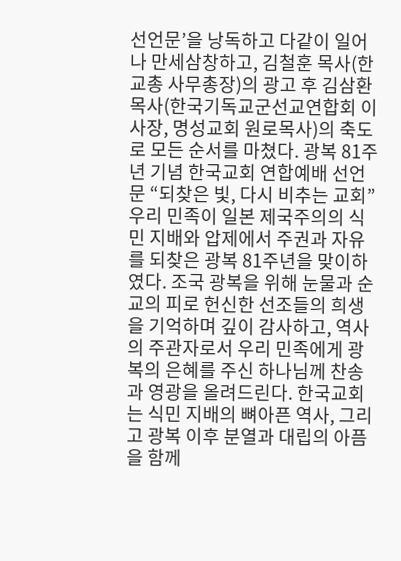선언문’을 낭독하고 다같이 일어나 만세삼창하고, 김철훈 목사(한교총 사무총장)의 광고 후 김삼환 목사(한국기독교군선교연합회 이사장, 명성교회 원로목사)의 축도로 모든 순서를 마쳤다. 광복 81주년 기념 한국교회 연합예배 선언문 “되찾은 빛, 다시 비추는 교회” 우리 민족이 일본 제국주의의 식민 지배와 압제에서 주권과 자유를 되찾은 광복 81주년을 맞이하였다. 조국 광복을 위해 눈물과 순교의 피로 헌신한 선조들의 희생을 기억하며 깊이 감사하고, 역사의 주관자로서 우리 민족에게 광복의 은혜를 주신 하나님께 찬송과 영광을 올려드린다. 한국교회는 식민 지배의 뼈아픈 역사, 그리고 광복 이후 분열과 대립의 아픔을 함께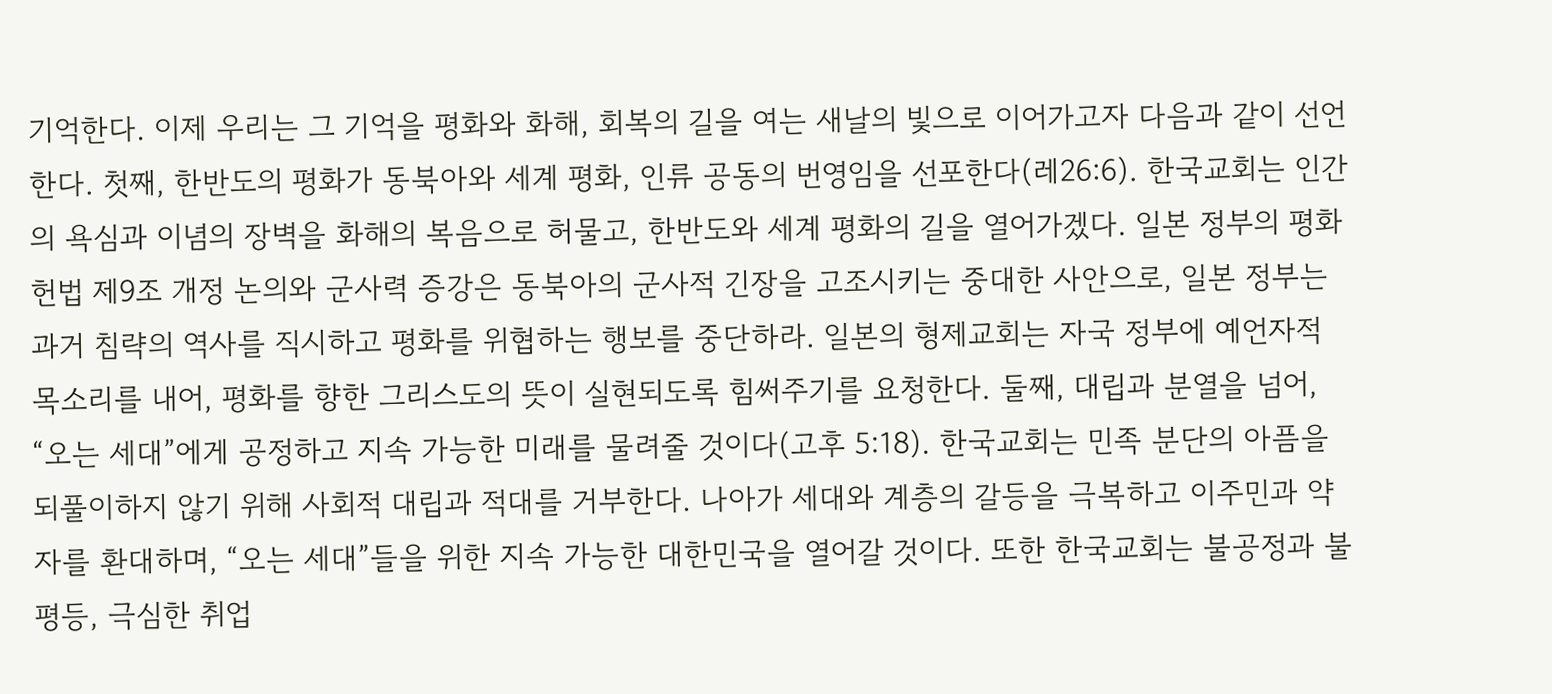기억한다. 이제 우리는 그 기억을 평화와 화해, 회복의 길을 여는 새날의 빛으로 이어가고자 다음과 같이 선언한다. 첫째, 한반도의 평화가 동북아와 세계 평화, 인류 공동의 번영임을 선포한다(레26:6). 한국교회는 인간의 욕심과 이념의 장벽을 화해의 복음으로 허물고, 한반도와 세계 평화의 길을 열어가겠다. 일본 정부의 평화헌법 제9조 개정 논의와 군사력 증강은 동북아의 군사적 긴장을 고조시키는 중대한 사안으로, 일본 정부는 과거 침략의 역사를 직시하고 평화를 위협하는 행보를 중단하라. 일본의 형제교회는 자국 정부에 예언자적 목소리를 내어, 평화를 향한 그리스도의 뜻이 실현되도록 힘써주기를 요청한다. 둘째, 대립과 분열을 넘어, “오는 세대”에게 공정하고 지속 가능한 미래를 물려줄 것이다(고후 5:18). 한국교회는 민족 분단의 아픔을 되풀이하지 않기 위해 사회적 대립과 적대를 거부한다. 나아가 세대와 계층의 갈등을 극복하고 이주민과 약자를 환대하며, “오는 세대”들을 위한 지속 가능한 대한민국을 열어갈 것이다. 또한 한국교회는 불공정과 불평등, 극심한 취업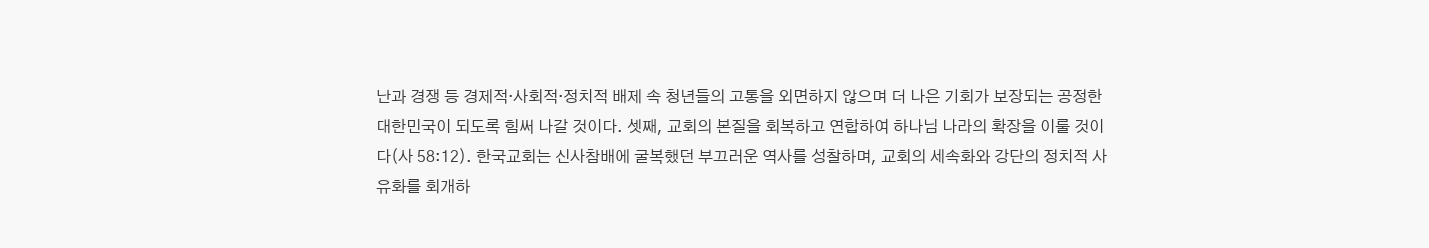난과 경쟁 등 경제적·사회적·정치적 배제 속 청년들의 고통을 외면하지 않으며 더 나은 기회가 보장되는 공정한 대한민국이 되도록 힘써 나갈 것이다. 셋째, 교회의 본질을 회복하고 연합하여 하나님 나라의 확장을 이룰 것이다(사 58:12). 한국교회는 신사참배에 굴복했던 부끄러운 역사를 성찰하며, 교회의 세속화와 강단의 정치적 사유화를 회개하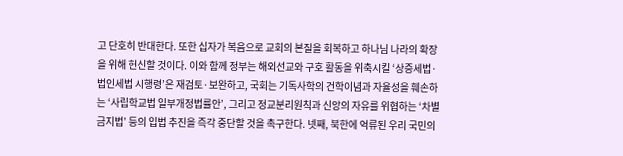고 단호히 반대한다. 또한 십자가 복음으로 교회의 본질을 회복하고 하나님 나라의 확장을 위해 헌신할 것이다. 이와 함께 정부는 해외선교와 구호 활동을 위축시킬 ‘상증세법·법인세법 시행령’은 재검토·보완하고, 국회는 기독사학의 건학이념과 자율성을 훼손하는 ‘사립학교법 일부개정법률안’, 그리고 정교분리원칙과 신앙의 자유를 위협하는 ‘차별금지법’ 등의 입법 추진을 즉각 중단할 것을 촉구한다. 넷째, 북한에 억류된 우리 국민의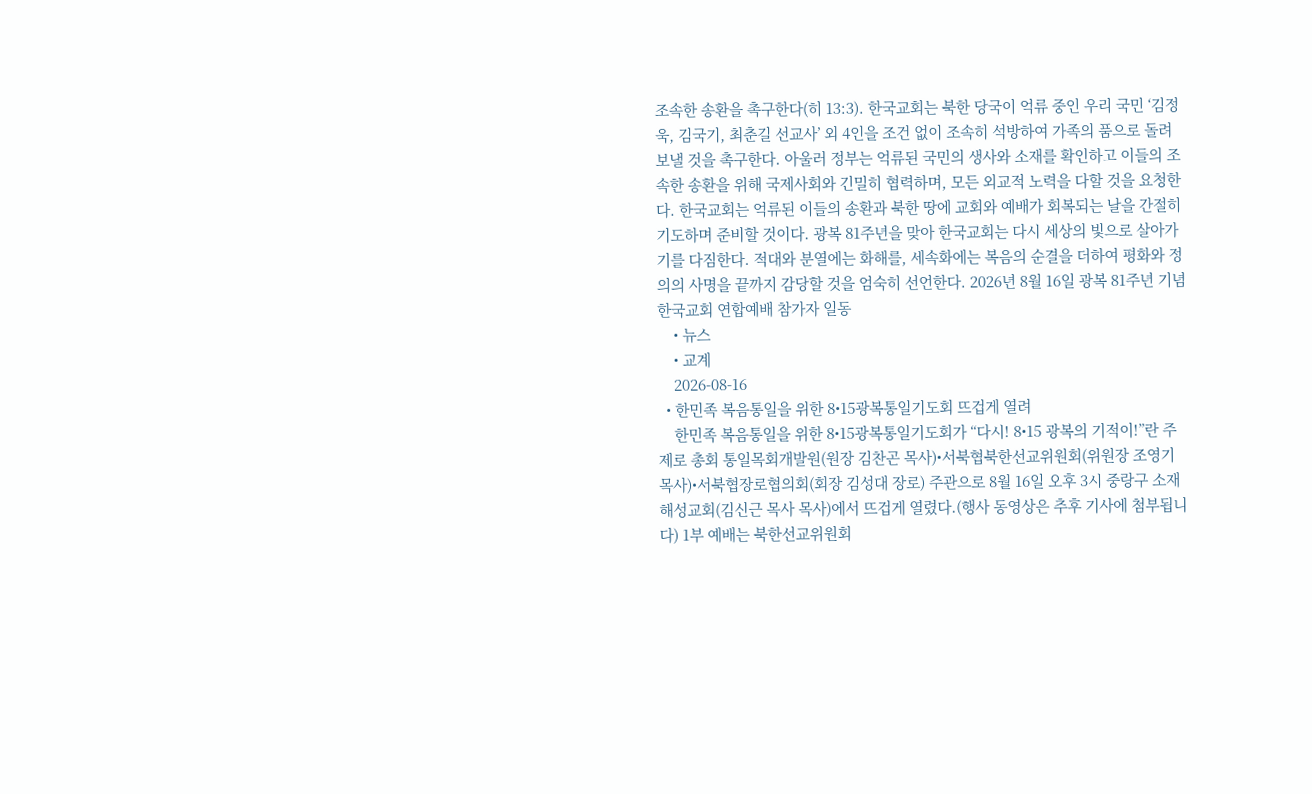조속한 송환을 촉구한다(히 13:3). 한국교회는 북한 당국이 억류 중인 우리 국민 ‘김정욱, 김국기, 최춘길 선교사’ 외 4인을 조건 없이 조속히 석방하여 가족의 품으로 돌려보낼 것을 촉구한다. 아울러 정부는 억류된 국민의 생사와 소재를 확인하고 이들의 조속한 송환을 위해 국제사회와 긴밀히 협력하며, 모든 외교적 노력을 다할 것을 요청한다. 한국교회는 억류된 이들의 송환과 북한 땅에 교회와 예배가 회복되는 날을 간절히 기도하며 준비할 것이다. 광복 81주년을 맞아 한국교회는 다시 세상의 빛으로 살아가기를 다짐한다. 적대와 분열에는 화해를, 세속화에는 복음의 순결을 더하여 평화와 정의의 사명을 끝까지 감당할 것을 엄숙히 선언한다. 2026년 8월 16일 광복 81주년 기념 한국교회 연합예배 참가자 일동
    • 뉴스
    • 교계
    2026-08-16
  • 한민족 복음통일을 위한 8•15광복통일기도회 뜨겁게 열려
    한민족 복음통일을 위한 8•15광복통일기도회가 “다시! 8•15 광복의 기적이!”란 주제로 총회 통일목회개발원(원장 김찬곤 목사)•서북협북한선교위원회(위원장 조영기 목사)•서북협장로협의회(회장 김성대 장로) 주관으로 8월 16일 오후 3시 중랑구 소재 해성교회(김신근 목사 목사)에서 뜨겁게 열렸다.(행사 동영상은 추후 기사에 첨부됩니다) 1부 예배는 북한선교위원회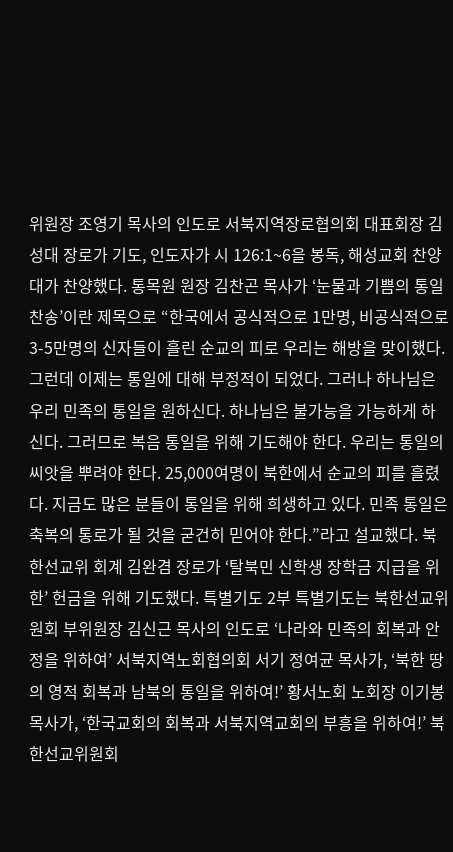위원장 조영기 목사의 인도로 서북지역장로협의회 대표회장 김성대 장로가 기도, 인도자가 시 126:1~6을 봉독, 해성교회 찬양대가 찬양했다. 통목원 원장 김찬곤 목사가 ‘눈물과 기쁨의 통일찬송’이란 제목으로 “한국에서 공식적으로 1만명, 비공식적으로 3-5만명의 신자들이 흘린 순교의 피로 우리는 해방을 맞이했다. 그런데 이제는 통일에 대해 부정적이 되었다. 그러나 하나님은 우리 민족의 통일을 원하신다. 하나님은 불가능을 가능하게 하신다. 그러므로 복음 통일을 위해 기도해야 한다. 우리는 통일의 씨앗을 뿌려야 한다. 25,000여명이 북한에서 순교의 피를 흘렸다. 지금도 많은 분들이 통일을 위해 희생하고 있다. 민족 통일은 축복의 통로가 될 것을 굳건히 믿어야 한다.”라고 설교했다. 북한선교위 회계 김완겸 장로가 ‘탈북민 신학생 장학금 지급을 위한’ 헌금을 위해 기도했다. 특별기도 2부 특별기도는 북한선교위원회 부위원장 김신근 목사의 인도로 ‘나라와 민족의 회복과 안정을 위하여’ 서북지역노회협의회 서기 정여균 목사가, ‘북한 땅의 영적 회복과 남북의 통일을 위하여!’ 황서노회 노회장 이기봉 목사가, ‘한국교회의 회복과 서북지역교회의 부흥을 위하여!’ 북한선교위원회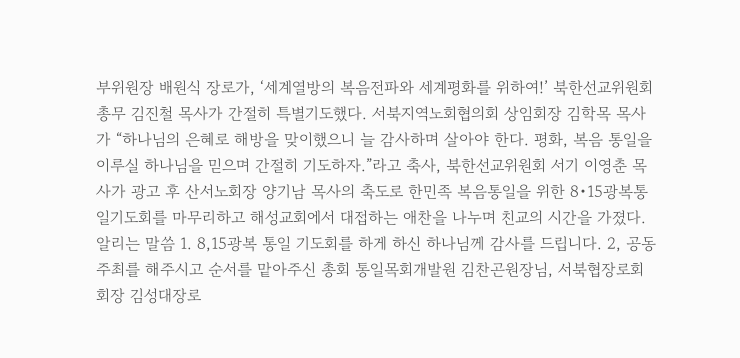부위원장 배원식 장로가, ‘세계열방의 복음전파와 세계평화를 위하여!’ 북한선교위원회 총무 김진철 목사가 간절히 특별기도했다. 서북지역노회협의회 상임회장 김학목 목사가 “하나님의 은혜로 해방을 맞이했으니 늘 감사하며 살아야 한다. 평화, 복음 통일을 이루실 하나님을 믿으며 간절히 기도하자.”라고 축사, 북한선교위원회 서기 이영춘 목사가 광고 후 산서노회장 양기남 목사의 축도로 한민족 복음통일을 위한 8•15광복통일기도회를 마무리하고 해성교회에서 대접하는 애찬을 나누며 친교의 시간을 가졌다. 알리는 말씀 1. 8,15광복 통일 기도회를 하게 하신 하나님께 감사를 드립니다. 2, 공동주최를 해주시고 순서를 맡아주신 총회 통일목회개발원 김찬곤원장님, 서북협장로회 회장 김성대장로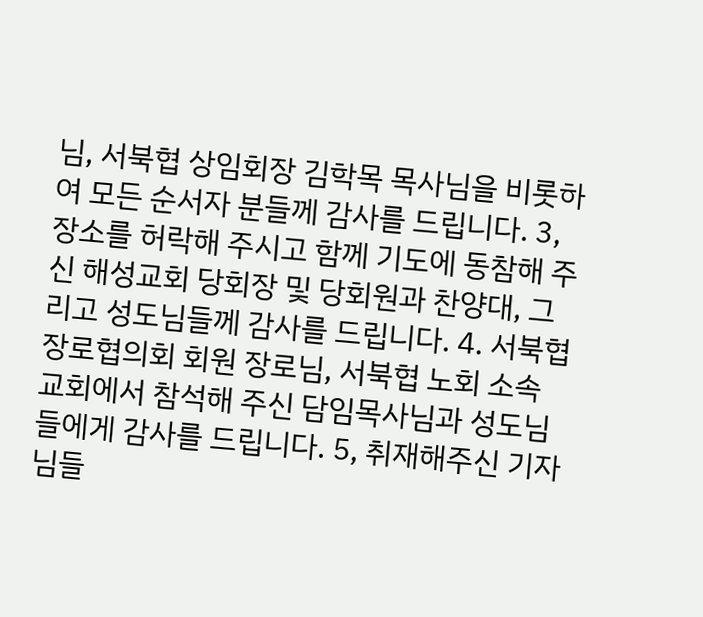님, 서북협 상임회장 김학목 목사님을 비롯하여 모든 순서자 분들께 감사를 드립니다. 3, 장소를 허락해 주시고 함께 기도에 동참해 주신 해성교회 당회장 및 당회원과 찬양대, 그리고 성도님들께 감사를 드립니다. 4. 서북협장로협의회 회원 장로님, 서북협 노회 소속 교회에서 참석해 주신 담임목사님과 성도님들에게 감사를 드립니다. 5, 취재해주신 기자님들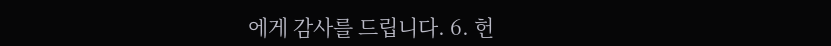에게 감사를 드립니다. 6. 헌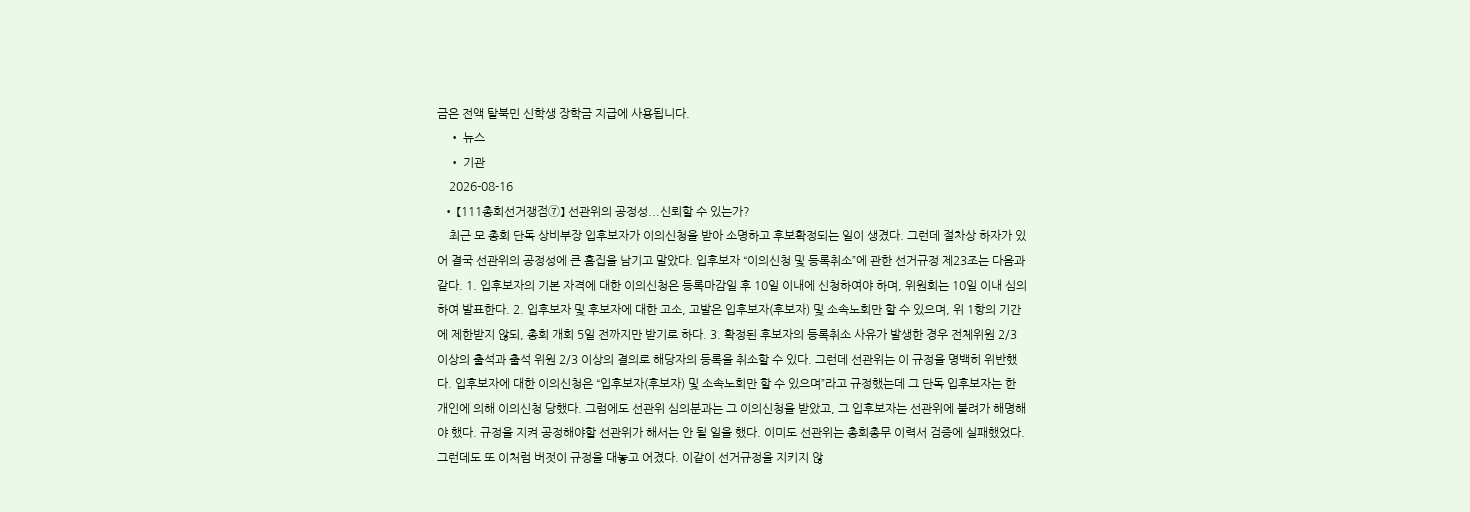금은 전액 탈북민 신학생 장학금 지급에 사용됩니다.
    • 뉴스
    • 기관
    2026-08-16
  • 【111총회선거쟁점⑦】 선관위의 공정성...신뢰할 수 있는가?
    최근 모 총회 단독 상비부장 입후보자가 이의신청을 받아 소명하고 후보확정되는 일이 생겼다. 그런데 절차상 하자가 있어 결국 선관위의 공정성에 큰 흠집을 남기고 말았다. 입후보자 “이의신청 및 등록취소”에 관한 선거규정 제23조는 다음과 같다. 1. 입후보자의 기본 자격에 대한 이의신청은 등록마감일 후 10일 이내에 신청하여야 하며, 위원회는 10일 이내 심의하여 발표한다. 2. 입후보자 및 후보자에 대한 고소, 고발은 입후보자(후보자) 및 소속노회만 할 수 있으며, 위 1항의 기간에 제한받지 않되, 총회 개회 5일 전까지만 받기로 하다. 3. 확정된 후보자의 등록취소 사유가 발생한 경우 전체위원 2/3 이상의 출석과 출석 위원 2/3 이상의 결의로 해당자의 등록을 취소할 수 있다. 그런데 선관위는 이 규정을 명백히 위반했다. 입후보자에 대한 이의신청은 “입후보자(후보자) 및 소속노회만 할 수 있으며”라고 규정했는데 그 단독 입후보자는 한 개인에 의해 이의신청 당했다. 그럼에도 선관위 심의분과는 그 이의신청을 받았고, 그 입후보자는 선관위에 불려가 해명해야 했다. 규정을 지켜 공정해야할 선관위가 해서는 안 될 일을 했다. 이미도 선관위는 총회총무 이력서 검증에 실패했었다. 그런데도 또 이처럼 버젓이 규정을 대놓고 어겼다. 이같이 선거규정을 지키지 않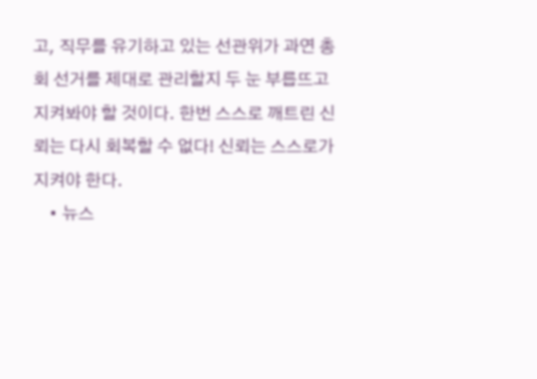고, 직무를 유기하고 있는 선관위가 과연 총회 선거를 제대로 관리할지 두 눈 부릅뜨고 지켜봐야 할 것이다. 한번 스스로 깨트린 신뢰는 다시 회복할 수 없다! 신뢰는 스스로가 지켜야 한다.
    • 뉴스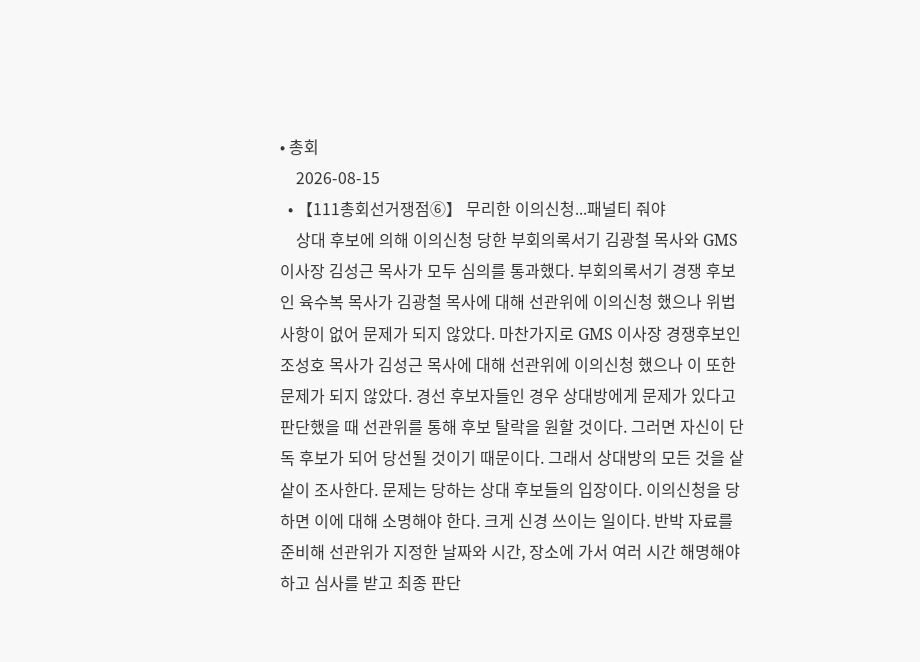• 총회
    2026-08-15
  • 【111총회선거쟁점⑥】 무리한 이의신청...패널티 줘야
    상대 후보에 의해 이의신청 당한 부회의록서기 김광철 목사와 GMS 이사장 김성근 목사가 모두 심의를 통과했다. 부회의록서기 경쟁 후보인 육수복 목사가 김광철 목사에 대해 선관위에 이의신청 했으나 위법 사항이 없어 문제가 되지 않았다. 마찬가지로 GMS 이사장 경쟁후보인 조성호 목사가 김성근 목사에 대해 선관위에 이의신청 했으나 이 또한 문제가 되지 않았다. 경선 후보자들인 경우 상대방에게 문제가 있다고 판단했을 때 선관위를 통해 후보 탈락을 원할 것이다. 그러면 자신이 단독 후보가 되어 당선될 것이기 때문이다. 그래서 상대방의 모든 것을 샅샅이 조사한다. 문제는 당하는 상대 후보들의 입장이다. 이의신청을 당하면 이에 대해 소명해야 한다. 크게 신경 쓰이는 일이다. 반박 자료를 준비해 선관위가 지정한 날짜와 시간, 장소에 가서 여러 시간 해명해야 하고 심사를 받고 최종 판단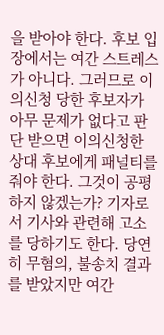을 받아야 한다. 후보 입장에서는 여간 스트레스가 아니다. 그러므로 이의신청 당한 후보자가 아무 문제가 없다고 판단 받으면 이의신청한 상대 후보에게 패널티를 줘야 한다. 그것이 공평하지 않겠는가? 기자로서 기사와 관련해 고소를 당하기도 한다. 당연히 무혐의, 불송치 결과를 받았지만 여간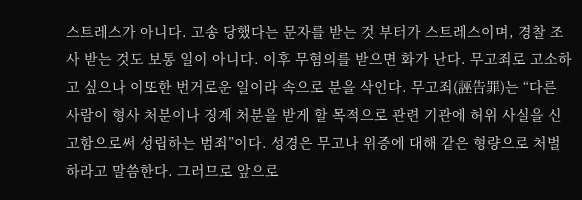스트레스가 아니다. 고송 당했다는 문자를 받는 것 부터가 스트레스이며, 경찰 조사 받는 것도 보통 일이 아니다. 이후 무혐의를 받으면 화가 난다. 무고죄로 고소하고 싶으나 이또한 번거로운 일이라 속으로 분을 삭인다. 무고죄(誣告罪)는 “다른 사람이 형사 처분이나 징계 처분을 받게 할 목적으로 관련 기관에 허위 사실을 신고함으로써 성립하는 범죄”이다. 성경은 무고나 위증에 대해 같은 형량으로 처벌하라고 말씀한다. 그러므로 앞으로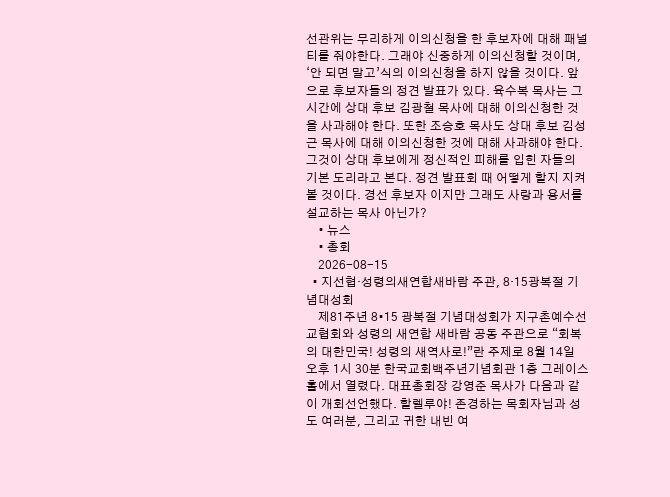선관위는 무리하게 이의신청을 한 후보자에 대해 패널티를 줘야한다. 그래야 신중하게 이의신청할 것이며, ‘안 되면 말고’식의 이의신청을 하지 않을 것이다. 앞으로 후보자들의 정견 발표가 있다. 육수복 목사는 그 시간에 상대 후보 김광철 목사에 대해 이의신청한 것을 사과해야 한다. 또한 조승호 목사도 상대 후보 김성근 목사에 대해 이의신청한 것에 대해 사과해야 한다. 그것이 상대 후보에게 정신적인 피해를 입힌 자들의 기본 도리라고 본다. 정견 발표회 때 어떻게 할지 지켜볼 것이다. 경선 후보자 이지만 그래도 사랑과 용서를 설교하는 목사 아닌가?
    • 뉴스
    • 총회
    2026-08-15
  • 지선협·성령의새연합새바람 주관, 8·15광복절 기념대성회
    제81주년 8•15 광복절 기념대성회가 지구촌예수선교협회와 성령의 새연합 새바람 공동 주관으로 “회복의 대한민국! 성령의 새역사로!”란 주제로 8월 14일 오후 1시 30분 한국교회백주년기념회관 1층 그레이스홀에서 열렸다. 대표총회장 강영준 목사가 다음과 같이 개회선언했다. 할렐루야! 존경하는 목회자님과 성도 여러분, 그리고 귀한 내빈 여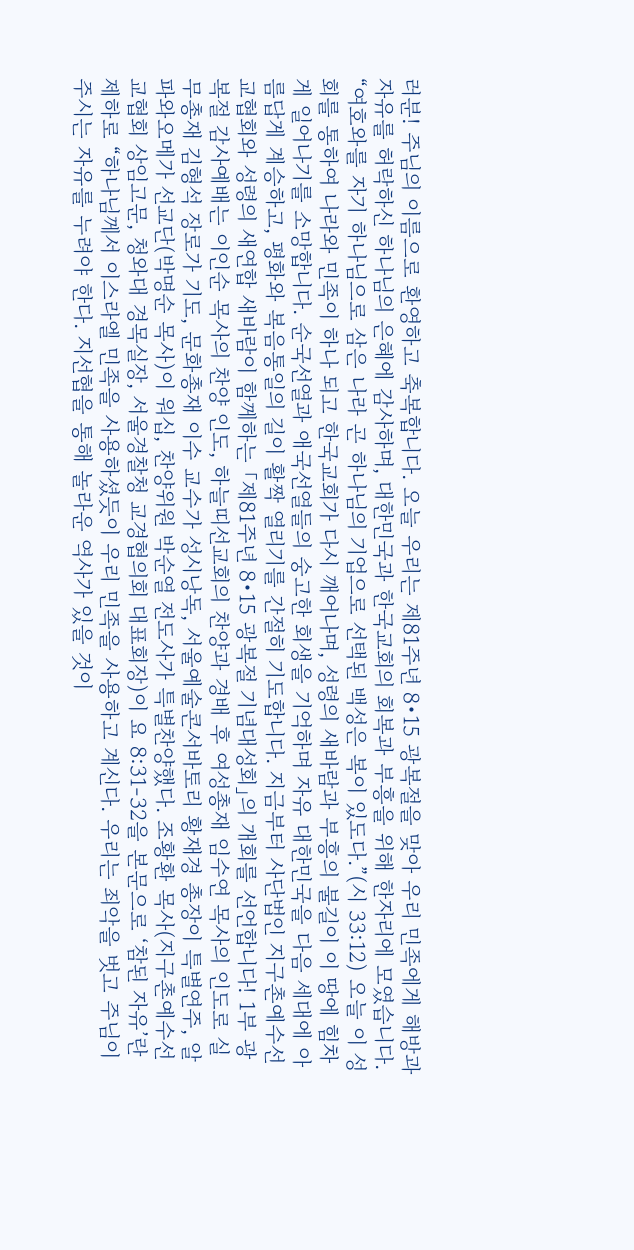러분! 주님의 이름으로 환영하고 축복합니다. 오늘 우리는 제81주년 8•15 광복절을 맞아 우리 민족에게 해방과 자유를 허락하신 하나님의 은혜에 감사하며, 대한민국과 한국교회의 회복과 부흥을 위해 한자리에 모였습니다. “여호와를 자기 하나님으로 삼은 나라 곤 하나님의 기업으로 선택된 백성은 복이 있도다.”(시 33:12) 오늘 이 성회를 통하여 나라와 민족이 하나 되고 한국교회가 다시 깨어나며, 성령의 새바람과 부흥의 불길이 이 땅에 힘차게 일어나기를 소망합니다. 순국선열과 애국선열들의 숭고한 회생을 기억하며 자유 대한민국을 다음 세대에 아름답게 계승하고, 평화와 복음통일의 길이 활짝 열리기를 간절히 기도합니다. 지금부터 사단법인 지구촌예수선교협회와 성령의 새연합 새바람이 함께하는 「제81주년 8•15 광복절 기념대성회」의 개회를 선언합니다! 1부 광복절 감사예배는 이인순 목사의 찬양 인도, 하늘띠선교회의 찬양과 경배 후 여성총재 임수연 목사의 인도로 실무총재 김형석 장로가 기도, 문화총재 이수 교수가 성시낭독, 서울예술콘서바토리 황재경 총장이 특별연주, 알파와오메가 선교단(박명순 목사)이 워십, 찬양위원 박순열 전도사가 특별찬양했다. 조황환 목사(지구촌예수선교협회 상임고문, 청와대 경목실장, 서울경찰청 교경협의회 대표회장)이 요 8:31-32을 본문으로 ‘참된 자유’란 제하로 “하나님께서 이스라엘 민족을 사용하셨듯이 우리 민족을 사용하고 계신다. 우리는 죄악을 벗고 주님이 주시는 자유를 누려야 한다. 지선협을 통해 놀라운 역사가 있을 것이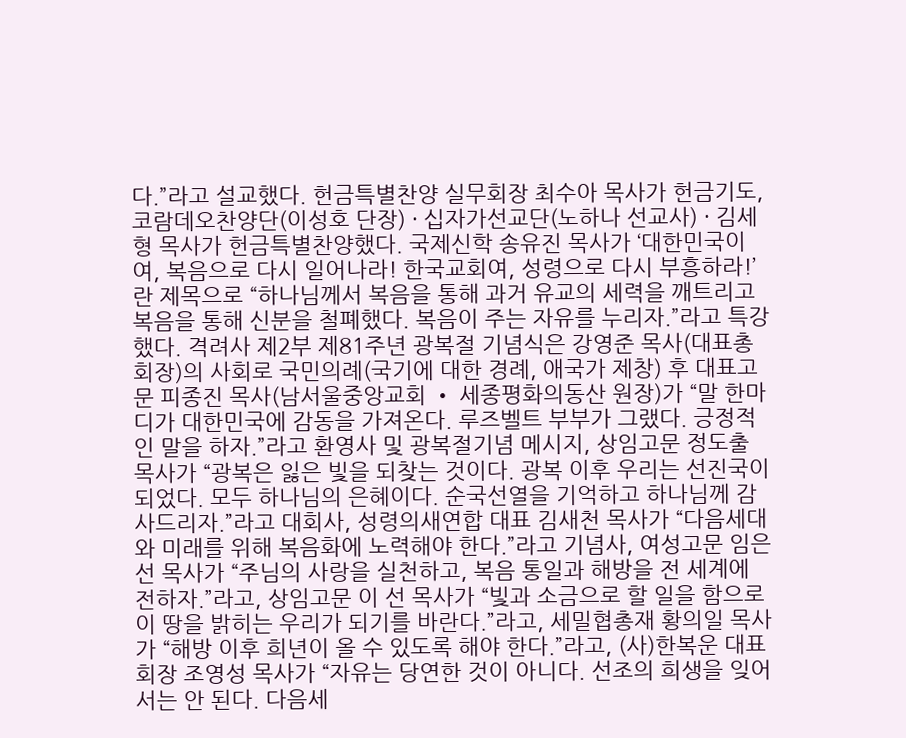다.”라고 설교했다. 헌금특별찬양 실무회장 최수아 목사가 헌금기도, 코람데오찬양단(이성호 단장) · 십자가선교단(노하나 선교사) · 김세형 목사가 헌금특별찬양했다. 국제신학 송유진 목사가 ‘대한민국이여, 복음으로 다시 일어나라! 한국교회여, 성령으로 다시 부흥하라!’란 제목으로 “하나님께서 복음을 통해 과거 유교의 세력을 깨트리고 복음을 통해 신분을 철폐했다. 복음이 주는 자유를 누리자.”라고 특강했다. 격려사 제2부 제81주년 광복절 기념식은 강영준 목사(대표총회장)의 사회로 국민의례(국기에 대한 경례, 애국가 제창) 후 대표고문 피종진 목사(남서울중앙교회 • 세종평화의동산 원장)가 “말 한마디가 대한민국에 감동을 가져온다. 루즈벨트 부부가 그랬다. 긍정적인 말을 하자.”라고 환영사 및 광복절기념 메시지, 상임고문 정도출 목사가 “광복은 잃은 빛을 되찾는 것이다. 광복 이후 우리는 선진국이 되었다. 모두 하나님의 은혜이다. 순국선열을 기억하고 하나님께 감사드리자.”라고 대회사, 성령의새연합 대표 김새천 목사가 “다음세대와 미래를 위해 복음화에 노력해야 한다.”라고 기념사, 여성고문 임은선 목사가 “주님의 사랑을 실천하고, 복음 통일과 해방을 전 세계에 전하자.”라고, 상임고문 이 선 목사가 “빛과 소금으로 할 일을 함으로 이 땅을 밝히는 우리가 되기를 바란다.”라고, 세밀협총재 황의일 목사가 “해방 이후 희년이 올 수 있도록 해야 한다.”라고, (사)한복운 대표회장 조영성 목사가 “자유는 당연한 것이 아니다. 선조의 희생을 잊어서는 안 된다. 다음세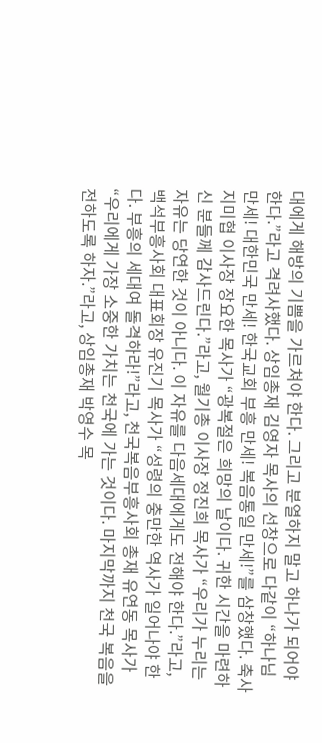대에게 해방의 기쁨을 가르쳐야 한다. 그리고 분열하지 말고 하나가 되어야 한다.”라고 격려사했다. 상임총재 김영자 목사의 선창으로 다같이 “하나님 만세! 대한민국 만세! 한국교회 부흥 만세! 복음통일 만세!”를 삼창했다. 축사 지미협 이사장 장요한 목사가 “광복절은 희망의 날이다. 귀한 시간을 마련하신 분들께 감사드린다.”라고, 월기총 이사장 정진희 목사가 “우리가 누리는 자유는 당연한 것이 아니다. 이 자유를 다음세대에게도 전해야 한다.”라고, 백석부흥사회 대표회장 유진기 목사가 “성령의 충만한 역사가 일어나야 한다. 부흥의 세대여 돌격하라!”라고, 천국복음부흥사회 총재 유연동 목사가 “우리에게 가장 소중한 가치는 천국에 가는 것이다. 마지막까지 천국 복음을 전하도록 하자.”라고, 상임총재 박영수 목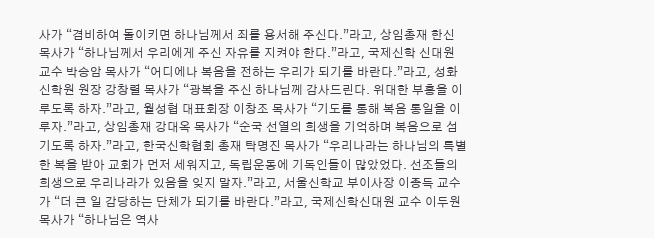사가 “겸비하여 돌이키면 하나님께서 죄를 용서해 주신다.”라고, 상임총재 한신 목사가 “하나님께서 우리에게 주신 자유를 지켜야 한다.”라고, 국제신학 신대원 교수 박승암 목사가 “어디에나 복음을 전하는 우리가 되기를 바란다.”라고, 성화신학원 원장 강창렬 목사가 “광복을 주신 하나님께 감사드린다. 위대한 부흥을 이루도록 하자.”라고, 월성협 대표회장 이창조 목사가 “기도를 통해 복음 통일을 이루자.”라고, 상임총재 강대옥 목사가 “순국 선열의 희생을 기억하며 복음으로 섬기도록 하자.”라고, 한국신학협회 총재 탁명진 목사가 “우리나라는 하나님의 특별한 복을 받아 교회가 먼저 세워지고, 독립운동에 기독인들이 많았었다. 선조들의 희생으로 우리나라가 있음을 잊지 말자.”라고, 서울신학교 부이사장 이종득 교수가 “더 큰 일 감당하는 단체가 되기를 바란다.”라고, 국제신학신대원 교수 이두원 목사가 “하나님은 역사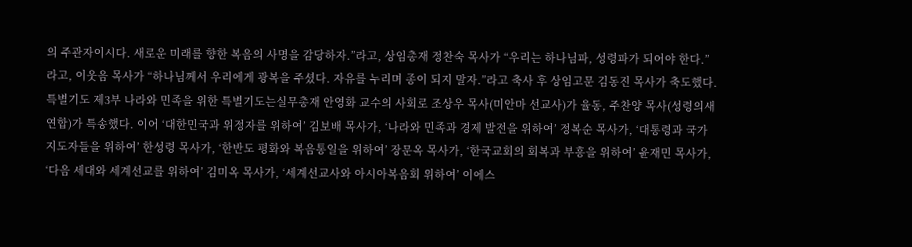의 주관자이시다. 새로운 미래를 향한 복음의 사명을 감당하자.”라고, 상임총재 정찬숙 목사가 “우리는 하나님파, 성령파가 되어야 한다.”라고, 이웃음 목사가 “하나님께서 우리에게 광복을 주셨다. 자유를 누리며 종이 되지 말자.”라고 축사 후 상임고문 김동진 목사가 축도했다. 특별기도 제3부 나라와 민족을 위한 특별기도는실무총재 안영화 교수의 사회로 조상우 목사(미안마 선교사)가 율동, 주찬양 목사(성령의새연합)가 특송했다. 이어 ‘대한민국과 위정자를 위하여’ 김보배 목사가, ‘나라와 민족과 경제 발전을 위하여’ 정복순 목사가, ‘대통령과 국가 지도자들을 위하여’ 한성령 목사가, ‘한반도 평화와 복음통일을 위하여’ 장문옥 목사가, ‘한국교회의 회복과 부흥을 위하여’ 윤재민 목사가, ‘다음 세대와 세계선교를 위하여’ 김미옥 목사가, ‘세계선교사와 아시아복음회 위하여’ 이에스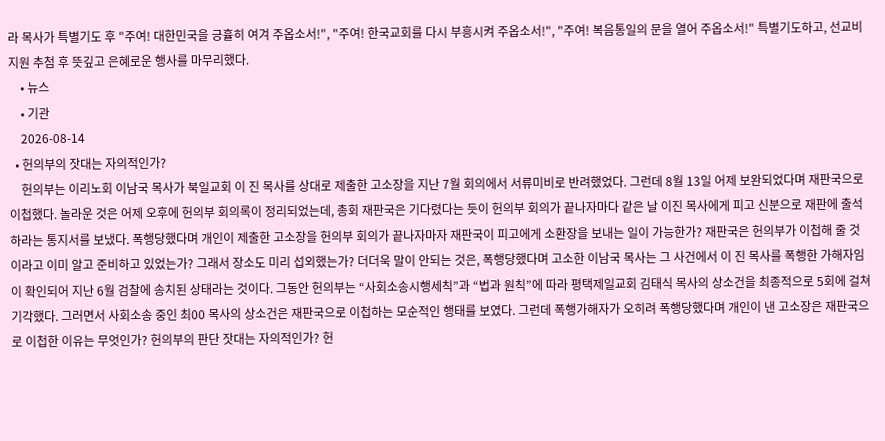라 목사가 특별기도 후 "주여! 대한민국을 긍휼히 여겨 주옵소서!", "주여! 한국교회를 다시 부흥시켜 주옵소서!", "주여! 복음통일의 문을 열어 주옵소서!" 특별기도하고, 선교비 지원 추첨 후 뜻깊고 은혜로운 행사를 마무리했다.
    • 뉴스
    • 기관
    2026-08-14
  • 헌의부의 잣대는 자의적인가?
    헌의부는 이리노회 이남국 목사가 북일교회 이 진 목사를 상대로 제출한 고소장을 지난 7월 회의에서 서류미비로 반려했었다. 그런데 8월 13일 어제 보완되었다며 재판국으로 이첩했다. 놀라운 것은 어제 오후에 헌의부 회의록이 정리되었는데, 총회 재판국은 기다렸다는 듯이 헌의부 회의가 끝나자마다 같은 날 이진 목사에게 피고 신분으로 재판에 출석하라는 통지서를 보냈다. 폭행당했다며 개인이 제출한 고소장을 헌의부 회의가 끝나자마자 재판국이 피고에게 소환장을 보내는 일이 가능한가? 재판국은 헌의부가 이첩해 줄 것이라고 이미 알고 준비하고 있었는가? 그래서 장소도 미리 섭외했는가? 더더욱 말이 안되는 것은, 폭행당했다며 고소한 이남국 목사는 그 사건에서 이 진 목사를 폭행한 가해자임이 확인되어 지난 6월 검찰에 송치된 상태라는 것이다. 그동안 헌의부는 “사회소송시행세칙”과 “법과 원칙”에 따라 평택제일교회 김태식 목사의 상소건을 최종적으로 5회에 걸쳐 기각했다. 그러면서 사회소송 중인 최00 목사의 상소건은 재판국으로 이첩하는 모순적인 행태를 보였다. 그런데 폭행가해자가 오히려 폭행당했다며 개인이 낸 고소장은 재판국으로 이첩한 이유는 무엇인가? 헌의부의 판단 잣대는 자의적인가? 헌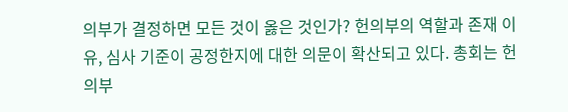의부가 결정하면 모든 것이 옳은 것인가? 헌의부의 역할과 존재 이유, 심사 기준이 공정한지에 대한 의문이 확산되고 있다. 총회는 헌의부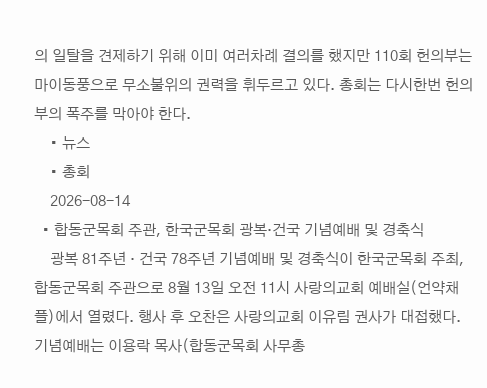의 일탈을 견제하기 위해 이미 여러차례 결의를 했지만 110회 헌의부는 마이동풍으로 무소불위의 권력을 휘두르고 있다. 총회는 다시한번 헌의부의 폭주를 막아야 한다.
    • 뉴스
    • 총회
    2026-08-14
  • 합동군목회 주관, 한국군목회 광복·건국 기념예배 및 경축식
    광복 81주년 · 건국 78주년 기념예배 및 경축식이 한국군목회 주최, 합동군목회 주관으로 8월 13일 오전 11시 사랑의교회 예배실(언약채플)에서 열렸다. 행사 후 오찬은 사랑의교회 이유림 권사가 대접했다. 기념예배는 이용락 목사(합동군목회 사무총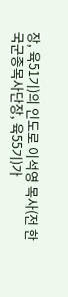장, 육51기)의 인도로 이석영 목사(전 한국군종목사단장, 육55기)가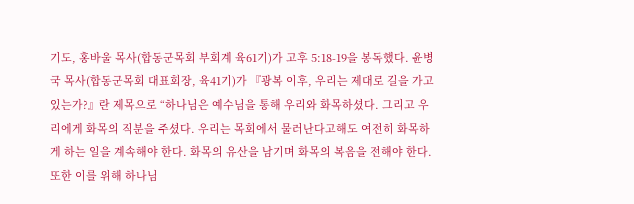기도, 홍바울 목사(합동군목회 부회계 육61기)가 고후 5:18-19을 봉독했다. 윤병국 목사(합동군목회 대표회장, 육41기)가 『광복 이후, 우리는 제대로 길을 가고 있는가?』란 제목으로 “하나님은 예수님을 통해 우리와 화목하셨다. 그리고 우리에게 화목의 직분을 주셨다. 우리는 목회에서 물러난다고해도 여전히 화목하게 하는 일을 계속해야 한다. 화목의 유산을 남기며 화목의 복음을 전해야 한다. 또한 이를 위해 하나님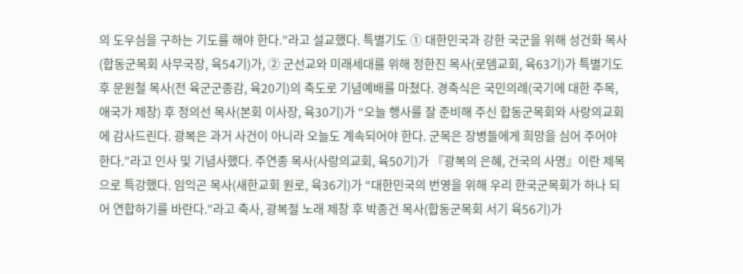의 도우심을 구하는 기도를 해야 한다.”라고 설교했다. 특별기도 ① 대한민국과 강한 국군을 위해 성건화 목사(합동군목회 사무국장, 육54기)가, ② 군선교와 미래세대를 위해 정한진 목사(로뎀교회, 육63기)가 특별기도 후 문원철 목사(전 육군군종감, 육20기)의 축도로 기념예배를 마쳤다. 경축식은 국민의례(국기에 대한 주목, 애국가 제창) 후 정의선 목사(본회 이사장, 육30기)가 “오늘 행사를 잘 준비해 주신 합동군목회와 사랑의교회에 감사드린다. 광복은 과거 사건이 아니라 오늘도 계속되어야 한다. 군목은 장병들에게 희망을 심어 주어야 한다.”라고 인사 및 기념사했다. 주연종 목사(사랑의교회, 육50기)가 『광복의 은혜, 건국의 사명』이란 제목으로 특강했다. 임익곤 목사(새한교회 원로, 육36기)가 “대한민국의 번영을 위해 우리 한국군목회가 하나 되어 연합하기를 바란다.”라고 축사, 광복절 노래 제창 후 박종건 목사(합동군목회 서기 육56기)가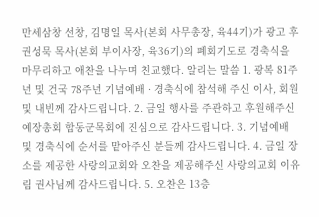만세삼창 선창, 김명일 목사(본회 사무총장, 육44기)가 광고 후 권성묵 목사(본회 부이사장, 육36기)의 폐회기도로 경축식을 마무리하고 애찬을 나누며 친교했다. 알리는 말씀 1. 광복 81주년 및 건국 78주년 기념예배 · 경축식에 참석해 주신 이사, 회원 및 내빈께 감사드립니다. 2. 금일 행사를 주관하고 후원해주신 예장총회 합동군목회에 진심으로 감사드립니다. 3. 기념예배 및 경축식에 순서를 맡아주신 분들께 감사드립니다. 4. 금일 장소를 제공한 사랑의교회와 오찬을 제공해주신 사랑의교회 이유림 권사님께 감사드립니다. 5. 오찬은 13층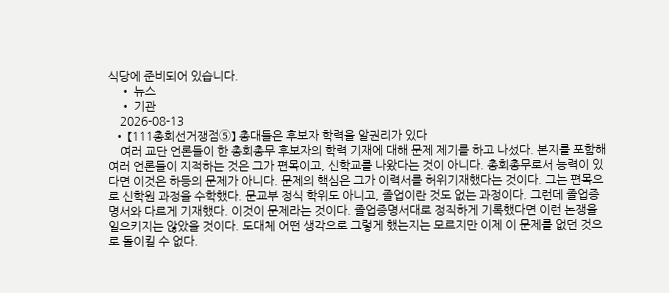식당에 준비되어 있습니다.
    • 뉴스
    • 기관
    2026-08-13
  • 【111총회선거쟁점⑤】 총대들은 후보자 학력을 알권리가 있다
    여러 교단 언론들이 한 총회총무 후보자의 학력 기재에 대해 문제 제기를 하고 나섰다. 본지를 포함해 여러 언론들이 지적하는 것은 그가 편목이고, 신학교를 나왔다는 것이 아니다. 총회총무로서 능력이 있다면 이것은 하등의 문제가 아니다. 문제의 핵심은 그가 이력서를 허위기재했다는 것이다. 그는 편목으로 신학원 과정을 수학했다. 문교부 정식 학위도 아니고, 졸업이란 것도 없는 과정이다. 그런데 졸업증명서와 다르게 기재했다. 이것이 문제라는 것이다. 졸업증명서대로 정직하게 기록했다면 이런 논쟁을 일으키지는 않았을 것이다. 도대체 어떤 생각으로 그렇게 했는지는 모르지만 이제 이 문제를 없던 것으로 돌이킬 수 없다.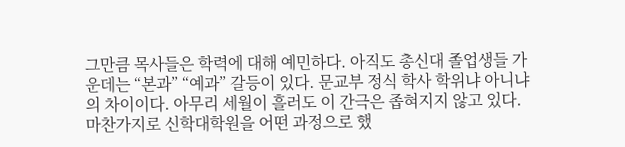그만큼 목사들은 학력에 대해 예민하다. 아직도 총신대 졸업생들 가운데는 “본과” “예과” 갈등이 있다. 문교부 정식 학사 학위냐 아니냐의 차이이다. 아무리 세월이 흘러도 이 간극은 좁혀지지 않고 있다. 마찬가지로 신학대학원을 어떤 과정으로 했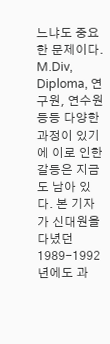느냐도 중요한 문제이다. M.Div, Diploma, 연구원, 연수원 등등 다양한 과정이 있기에 이로 인한 갈등은 지금도 남아 있다. 본 기자가 신대원을 다녔던 1989-1992년에도 과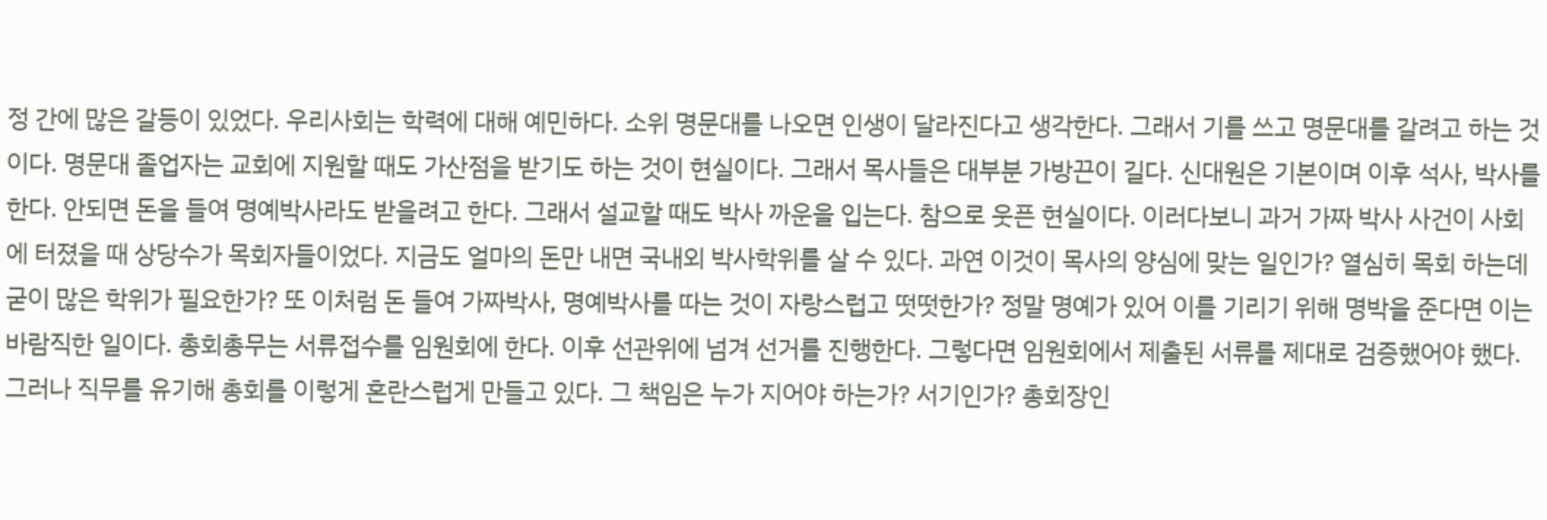정 간에 많은 갈등이 있었다. 우리사회는 학력에 대해 예민하다. 소위 명문대를 나오면 인생이 달라진다고 생각한다. 그래서 기를 쓰고 명문대를 갈려고 하는 것이다. 명문대 졸업자는 교회에 지원할 때도 가산점을 받기도 하는 것이 현실이다. 그래서 목사들은 대부분 가방끈이 길다. 신대원은 기본이며 이후 석사, 박사를 한다. 안되면 돈을 들여 명예박사라도 받을려고 한다. 그래서 설교할 때도 박사 까운을 입는다. 참으로 웃픈 현실이다. 이러다보니 과거 가짜 박사 사건이 사회에 터졌을 때 상당수가 목회자들이었다. 지금도 얼마의 돈만 내면 국내외 박사학위를 살 수 있다. 과연 이것이 목사의 양심에 맞는 일인가? 열심히 목회 하는데 굳이 많은 학위가 필요한가? 또 이처럼 돈 들여 가짜박사, 명예박사를 따는 것이 자랑스럽고 떳떳한가? 정말 명예가 있어 이를 기리기 위해 명박을 준다면 이는 바람직한 일이다. 총회총무는 서류접수를 임원회에 한다. 이후 선관위에 넘겨 선거를 진행한다. 그렇다면 임원회에서 제출된 서류를 제대로 검증했어야 했다. 그러나 직무를 유기해 총회를 이렇게 혼란스럽게 만들고 있다. 그 책임은 누가 지어야 하는가? 서기인가? 총회장인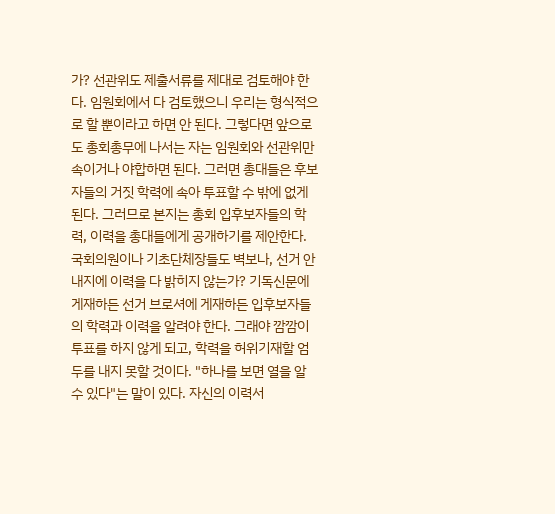가? 선관위도 제출서류를 제대로 검토해야 한다. 임원회에서 다 검토했으니 우리는 형식적으로 할 뿐이라고 하면 안 된다. 그렇다면 앞으로도 총회총무에 나서는 자는 임원회와 선관위만 속이거나 야합하면 된다. 그러면 총대들은 후보자들의 거짓 학력에 속아 투표할 수 밖에 없게 된다. 그러므로 본지는 총회 입후보자들의 학력, 이력을 총대들에게 공개하기를 제안한다. 국회의원이나 기초단체장들도 벽보나, 선거 안내지에 이력을 다 밝히지 않는가? 기독신문에 게재하든 선거 브로셔에 게재하든 입후보자들의 학력과 이력을 알려야 한다. 그래야 깜깜이 투표를 하지 않게 되고, 학력을 허위기재할 엄두를 내지 못할 것이다. "하나를 보면 열을 알 수 있다"는 말이 있다. 자신의 이력서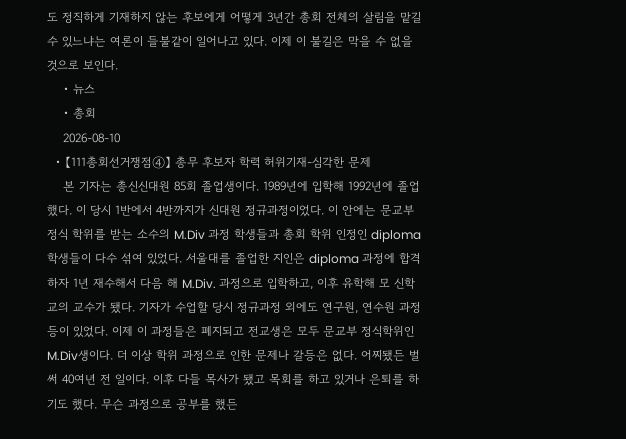도 정직하게 기재하지 않는 후보에게 어떻게 3년간 총회 전체의 살림을 맡길 수 있느냐는 여론이 들불같이 일어나고 있다. 이제 이 불길은 막을 수 없을 것으로 보인다.
    • 뉴스
    • 총회
    2026-08-10
  • 【111총회선거쟁점④】 총무 후보자 학력 허위기재-심각한 문제
    본 기자는 총신신대원 85회 졸업생이다. 1989년에 입학해 1992년에 졸업했다. 이 당시 1반에서 4반까지가 신대원 정규과정이었다. 이 안에는 문교부 정식 학위를 받는 소수의 M.Div 과정 학생들과 총회 학위 인정인 diploma 학생들이 다수 섞여 있었다. 서울대를 졸업한 지인은 diploma 과정에 합격하자 1년 재수해서 다음 해 M.Div. 과정으로 입학하고, 이후 유학해 모 신학교의 교수가 됐다. 기자가 수업할 당시 정규과정 외에도 연구원, 연수원 과정 등이 있었다. 이제 이 과정들은 폐지되고 전교생은 모두 문교부 정식학위인 M.Div생이다. 더 이상 학위 과정으로 인한 문제나 갈등은 없다. 어찌됐든 벌써 40여년 전 일이다. 이후 다들 목사가 됐고 목회를 하고 있거나 은퇴를 하기도 했다. 무슨 과정으로 공부를 했든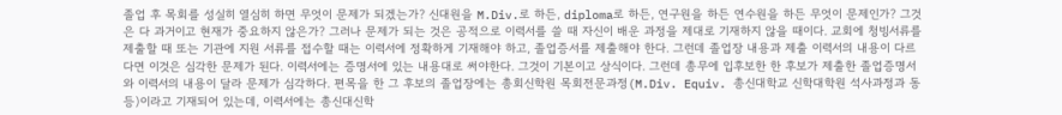졸업 후 목회를 성실히 열심히 하면 무엇이 문제가 되겠는가? 신대원을 M.Div.로 하든, diploma로 하든, 연구원을 하든 연수원을 하든 무엇이 문제인가? 그것은 다 과거이고 현재가 중요하지 않은가? 그러나 문제가 되는 것은 공적으로 이력서를 쓸 때 자신이 배운 과정을 제대로 기재하지 않을 때이다. 교회에 청빙서류를 제출할 때 또는 기관에 지원 서류를 접수할 때는 이력서에 정확하게 기재해야 하고, 졸업증서를 제출해야 한다. 그런데 졸업장 내용과 제출 이력서의 내용이 다르다면 이것은 심각한 문제가 된다. 이력서에는 증명서에 있는 내용대로 써야한다. 그것이 기본이고 상식이다. 그런데 총무에 입후보한 한 후보가 제출한 졸업증명서와 이력서의 내용이 달라 문제가 심각하다. 편목을 한 그 후보의 졸업장에는 총회신학원 목회전문과정(M.Div. Equiv. 총신대학교 신학대학원 석사과정과 동등)이라고 기재되어 있는데, 이력서에는 총신대신학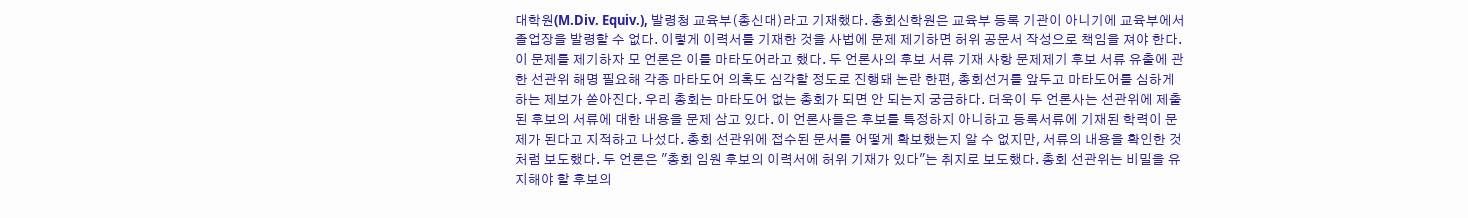대학원(M.Div. Equiv.), 발령청 교육부(총신대)라고 기재했다. 총회신학원은 교육부 등록 기관이 아니기에 교육부에서 졸업장을 발령할 수 없다. 이렇게 이력서를 기재한 것을 사법에 문제 제기하면 허위 공문서 작성으로 책임을 져야 한다. 이 문제를 제기하자 모 언론은 이를 마타도어라고 했다. 두 언론사의 후보 서류 기재 사항 문제제기 후보 서류 유출에 관한 선관위 해명 필요해 각종 마타도어 의혹도 심각할 정도로 진행돼 논란 한편, 총회선거를 앞두고 마타도어를 심하게 하는 제보가 쏟아진다. 우리 총회는 마타도어 없는 총회가 되면 안 되는지 궁금하다. 더욱이 두 언론사는 선관위에 제출된 후보의 서류에 대한 내용을 문제 삼고 있다. 이 언론사들은 후보를 특정하지 아니하고 등록서류에 기재된 학력이 문제가 된다고 지적하고 나섰다. 총회 선관위에 접수된 문서를 어떻게 확보했는지 알 수 없지만, 서류의 내용을 확인한 것처럼 보도했다. 두 언론은 "총회 임원 후보의 이력서에 허위 기재가 있다"는 취지로 보도했다. 총회 선관위는 비밀을 유지해야 할 후보의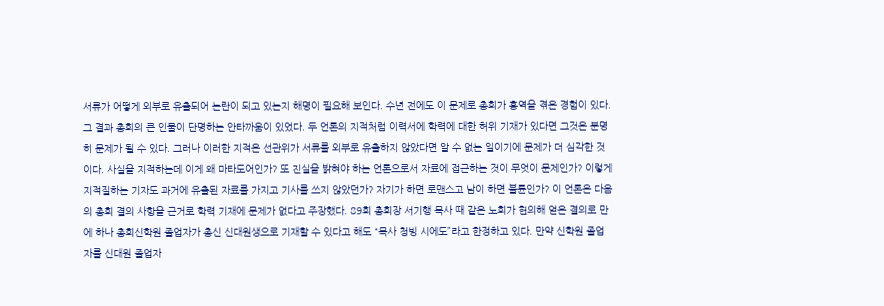서류가 어떻게 외부로 유출되어 논란이 되고 있는지 해명이 필요해 보인다. 수년 전에도 이 문제로 총회가 홍역을 겪은 경험이 있다. 그 결과 총회의 큰 인물이 단명하는 안타까움이 있었다. 두 언론의 지적처럼 이력서에 학력에 대한 허위 기재가 있다면 그것은 분명히 문제가 될 수 있다. 그러나 이러한 지적은 선관위가 서류를 외부로 유출하지 않았다면 알 수 없는 일이기에 문제가 더 심각한 것이다. 사실을 지적하는데 이게 왜 마타도어인가? 또 진실을 밝혀야 하는 언론으로서 자료에 접근하는 것이 무엇이 문제인가? 이렇게 지적질하는 기자도 과거에 유출된 자료를 가지고 기사를 쓰지 않았던가? 자기가 하면 로맨스고 남이 하면 불륜인가? 이 언론은 다음의 총회 결의 사항을 근거로 학력 기재에 문제가 없다고 주장했다. 89회 총회장 서기행 목사 때 같은 노회가 헌의해 얻은 결의로 만에 하나 총회신학원 졸업자가 총신 신대원생으로 기재할 수 있다고 해도 “목사 청빙 시에도”라고 한정하고 있다. 만약 신학원 졸업자를 신대원 졸업자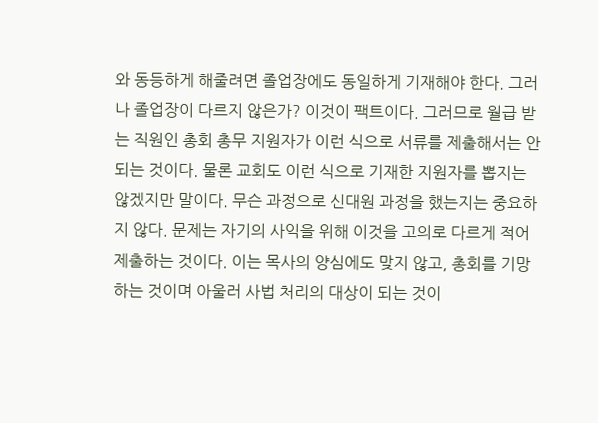와 동등하게 해줄려면 졸업장에도 동일하게 기재해야 한다. 그러나 졸업장이 다르지 않은가? 이것이 팩트이다. 그러므로 월급 받는 직원인 총회 총무 지원자가 이런 식으로 서류를 제출해서는 안 되는 것이다. 물론 교회도 이런 식으로 기재한 지원자를 뽑지는 않겠지만 말이다. 무슨 과정으로 신대원 과정을 했는지는 중요하지 않다. 문제는 자기의 사익을 위해 이것을 고의로 다르게 적어 제출하는 것이다. 이는 목사의 양심에도 맞지 않고, 총회를 기망하는 것이며 아울러 사법 처리의 대상이 되는 것이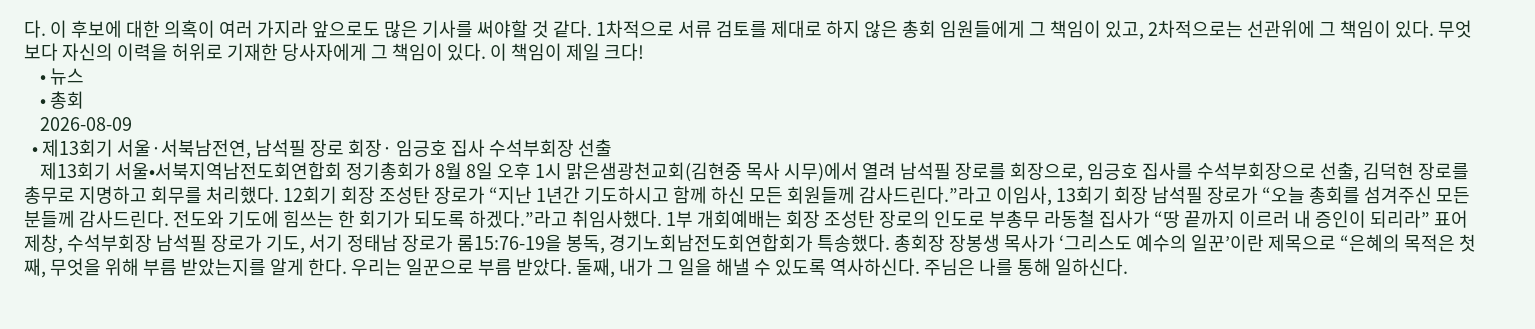다. 이 후보에 대한 의혹이 여러 가지라 앞으로도 많은 기사를 써야할 것 같다. 1차적으로 서류 검토를 제대로 하지 않은 총회 임원들에게 그 책임이 있고, 2차적으로는 선관위에 그 책임이 있다. 무엇보다 자신의 이력을 허위로 기재한 당사자에게 그 책임이 있다. 이 책임이 제일 크다!
    • 뉴스
    • 총회
    2026-08-09
  • 제13회기 서울·서북남전연, 남석필 장로 회장· 임긍호 집사 수석부회장 선출
    제13회기 서울•서북지역남전도회연합회 정기총회가 8월 8일 오후 1시 맑은샘광천교회(김현중 목사 시무)에서 열려 남석필 장로를 회장으로, 임긍호 집사를 수석부회장으로 선출, 김덕현 장로를 총무로 지명하고 회무를 처리했다. 12회기 회장 조성탄 장로가 “지난 1년간 기도하시고 함께 하신 모든 회원들께 감사드린다.”라고 이임사, 13회기 회장 남석필 장로가 “오늘 총회를 섬겨주신 모든 분들께 감사드린다. 전도와 기도에 힘쓰는 한 회기가 되도록 하겠다.”라고 취임사했다. 1부 개회예배는 회장 조성탄 장로의 인도로 부총무 라동철 집사가 “땅 끝까지 이르러 내 증인이 되리라” 표어제창, 수석부회장 남석필 장로가 기도, 서기 정태남 장로가 롬15:76-19을 봉독, 경기노회남전도회연합회가 특송했다. 총회장 장봉생 목사가 ‘그리스도 예수의 일꾼’이란 제목으로 “은혜의 목적은 첫째, 무엇을 위해 부름 받았는지를 알게 한다. 우리는 일꾼으로 부름 받았다. 둘째, 내가 그 일을 해낼 수 있도록 역사하신다. 주님은 나를 통해 일하신다.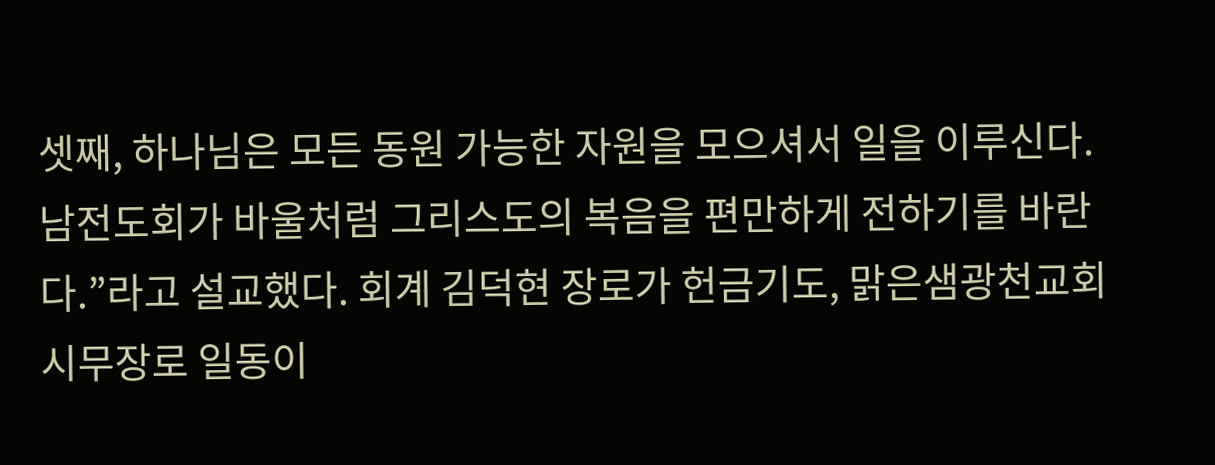셋째, 하나님은 모든 동원 가능한 자원을 모으셔서 일을 이루신다. 남전도회가 바울처럼 그리스도의 복음을 편만하게 전하기를 바란다.”라고 설교했다. 회계 김덕현 장로가 헌금기도, 맑은샘광천교회 시무장로 일동이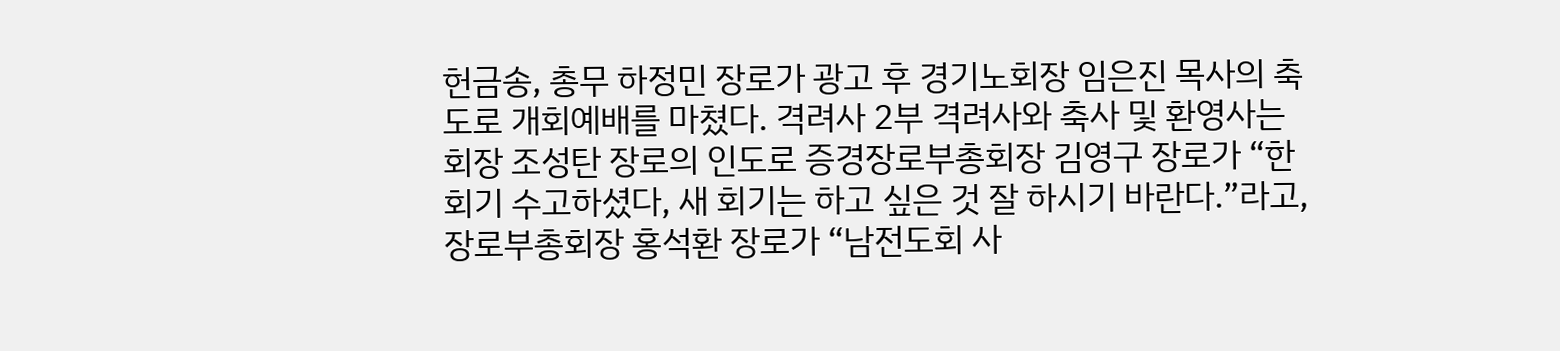헌금송, 총무 하정민 장로가 광고 후 경기노회장 임은진 목사의 축도로 개회예배를 마쳤다. 격려사 2부 격려사와 축사 및 환영사는 회장 조성탄 장로의 인도로 증경장로부총회장 김영구 장로가 “한 회기 수고하셨다, 새 회기는 하고 싶은 것 잘 하시기 바란다.”라고, 장로부총회장 홍석환 장로가 “남전도회 사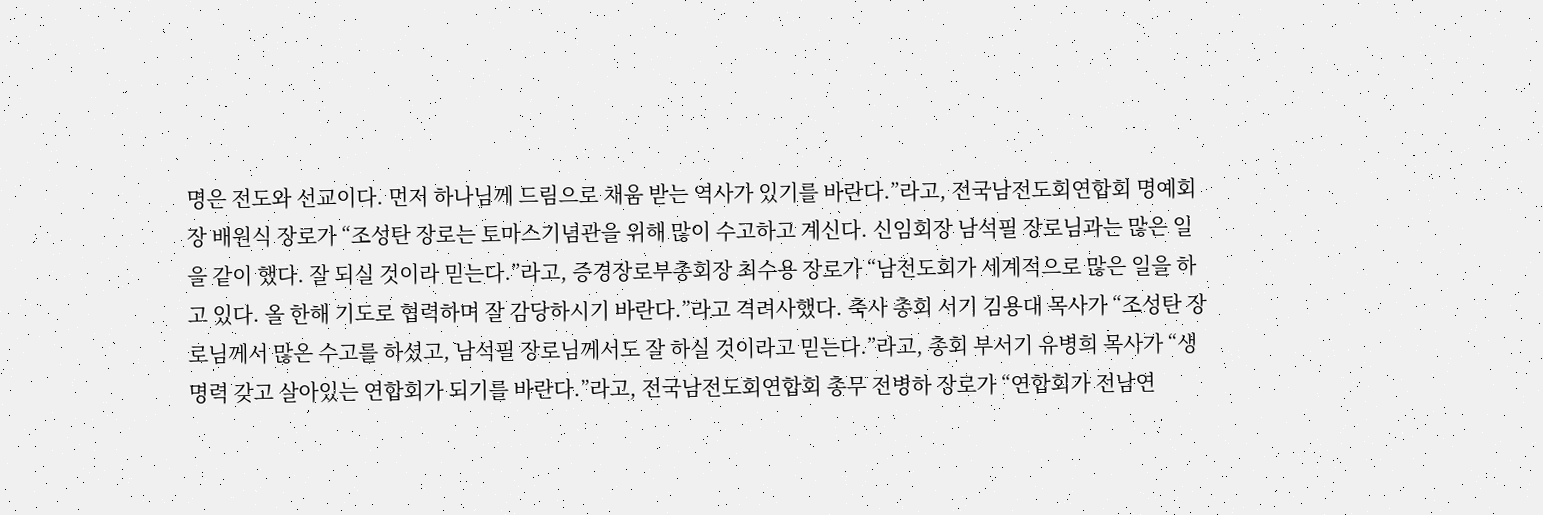명은 전도와 선교이다. 먼저 하나님께 드림으로 채움 받는 역사가 있기를 바란다.”라고, 전국남전도회연합회 명예회장 배원식 장로가 “조성탄 장로는 토마스기념관을 위해 많이 수고하고 계신다. 신임회장 남석필 장로님과는 많은 일을 같이 했다. 잘 되실 것이라 믿는다.”라고, 증경장로부총회장 최수용 장로가 “남전도회가 세계적으로 많은 일을 하고 있다. 올 한해 기도로 협력하며 잘 감당하시기 바란다.”라고 격려사했다. 축사 총회 서기 김용대 목사가 “조성탄 장로님께서 많은 수고를 하셨고, 남석필 장로님께서도 잘 하실 것이라고 믿는다.”라고, 총회 부서기 유병희 목사가 “생명력 갖고 살아있는 연합회가 되기를 바란다.”라고, 전국남전도회연합회 총무 전병하 장로가 “연합회가 전남연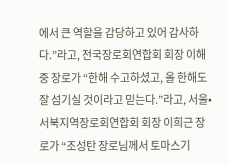에서 큰 역할을 감당하고 있어 감사하다.”라고, 전국장로회연합회 회장 이해중 장로가 “한해 수고하셨고, 올 한해도 잘 섬기실 것이라고 믿는다.”라고, 서울•서북지역장로회연합회 회장 이희근 장로가 “조성탄 장로님께서 토마스기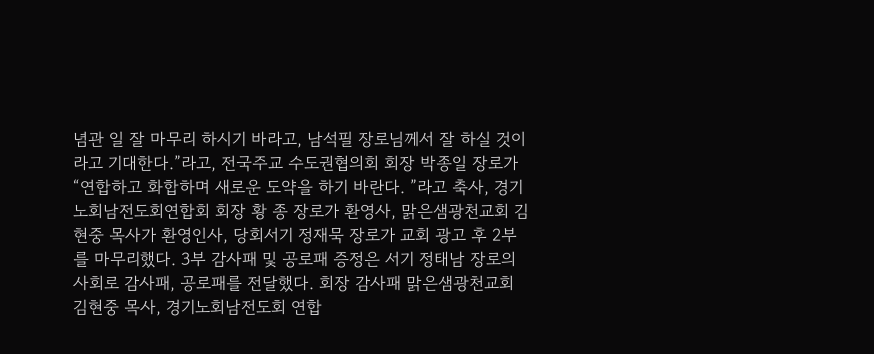념관 일 잘 마무리 하시기 바라고, 남석필 장로님께서 잘 하실 것이라고 기대한다.”라고, 전국주교 수도권협의회 회장 박종일 장로가 “연합하고 화합하며 새로운 도약을 하기 바란다. ”라고 축사, 경기노회남전도회연합회 회장 황 종 장로가 환영사, 맑은샘광천교회 김현중 목사가 환영인사, 당회서기 정재묵 장로가 교회 광고 후 2부를 마무리했다. 3부 감사패 및 공로패 증정은 서기 정태남 장로의 사회로 감사패, 공로패를 전달했다. 회장 감사패 맑은샘광천교회 김현중 목사, 경기노회남전도회 연합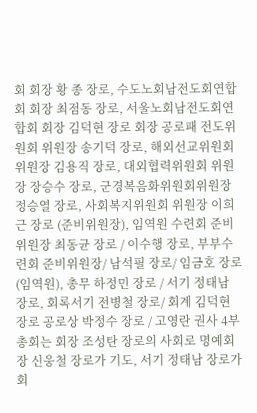회 회장 황 종 장로, 수도노회남전도회연합회 회장 최점동 장로, 서울노회남전도회연합회 회장 김덕현 장로 회장 공로패 전도위원회 위원장 송기덕 장로, 해외선교위원회 위원장 김용직 장로, 대외협력위원회 위원장 장승수 장로, 군경복음화위원회위원장 정승열 장로, 사회복지위원회 위원장 이희근 장로 (준비위원장), 임역원 수련회 준비위원장 최동균 장로 / 이수행 장로, 부부수련회 준비위원장/ 남석필 장로/ 임금호 장로 (임역원), 총무 하정민 장로 / 서기 정태남 장로, 회록서기 전병철 장로/ 회계 김덕현 장로 공로상 박정수 장로 / 고영란 권사 4부 총회는 회장 조성탄 장로의 사회로 명예회장 신웅철 장로가 기도, 서기 정태남 장로가 회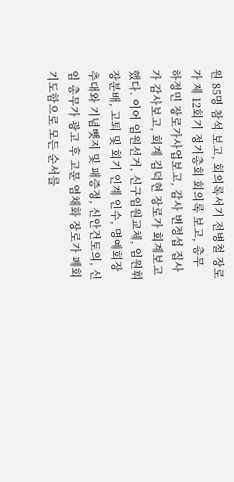원 85명 참석 보고, 회의록서기 전병철 장로가 제 12회기 정기총회 회의록 보고, 총무 하정민 장로가사업보고, 감사 변정섭 집사가 감사보고, 회계 김덕현 장로가 회계보고했다. 이어 임원선거, 신구임원교체, 임원휘장분배, 고퇴 및 회기 인계 인수, 명예회장 추대와 기념뺏지 및 패증정, 신안건토의, 신임 총무가 광고 후 고문 염채화 장로가 폐회기도함으로 모든 순서를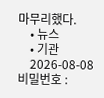마무리했다.
    • 뉴스
    • 기관
    2026-08-08
비밀번호 :